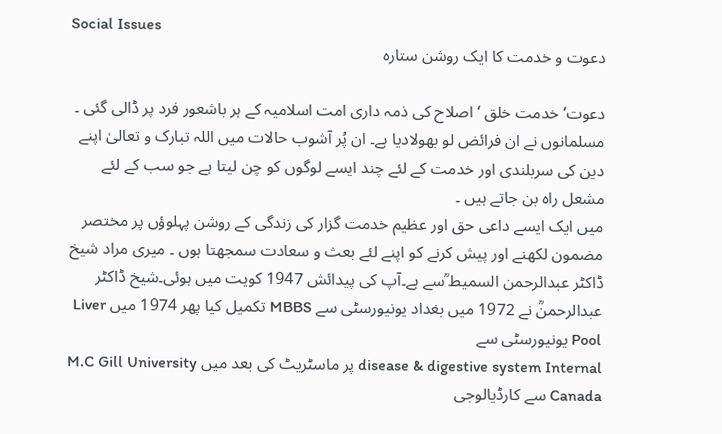Social Issues
دعوت و خدمت کا ایک روشن ستارہ

دعوت‘ خدمت خلق ‘ اصلاح کی ذمہ داری امت اسلامیہ کے ہر باشعور فرد پر ڈالی گئی ۔ مسلمانوں نے ان فرائض لو بھولادیا ہے۔ ان پُر آشوب حالات میں اللہ تبارک و تعالیٰ اپنے دین کی سربلندی اور خدمت کے لئے چند ایسے لوگوں کو چن لیتا ہے جو سب کے لئے مشعل راہ بن جاتے ہیں ۔
میں ایک ایسے داعی حق اور عظیم خدمت گزار کی زندگی کے روشن پہلوؤں پر مختصر مضمون لکھنے اور پیش کرنے کو اپنے لئے بعث و سعادت سمجھتا ہوں ۔ میری مراد شیخ ڈاکٹر عبدالرحمن السمیط ؒسے ہے۔آپ کی پیدائش 1947 کویت میں ہوئی۔شیخ ڈاکٹر عبدالرحمنؒ نے 1972 میں بغداد یونیورسٹی سے MBBS تکمیل کیا پھر 1974 میں Liver Pool یونیورسٹی سے
disease & digestive system Internal پر ماسٹریٹ کی بعد میں M.C Gill University Canada سے کارڈیالوجی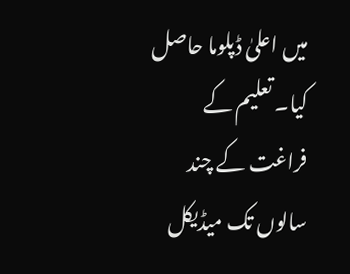میں اعلیٰ ڈپلوما حاصل کیا۔ تعلیم کے فراغت کے چند سالوں تک میڈیکل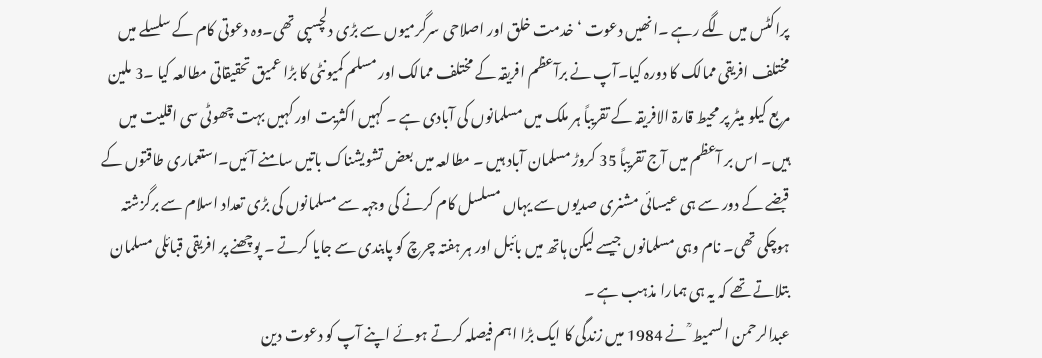پراکٹس میں لگے رہے ۔انھیں دعوت ‘ خدمت خلق اور اصلاحی سرگرمیوں سے بڑی دلچسپی تھی۔وہ دعوتی کام کے سلسلے میں مختلف افریقی ممالک کا دورہ کیا۔آپ نے برآعظم افریقہ کے مختلف ممالک اور مسلم کمیونٹی کا بڑا عمیق تحقیقاتی مطالعہ کیا ۔3 ملین مربع کیلو میٹر پر محیط قارۃ الافریقہ کے تقریباً ہر ملک میں مسلمانوں کی آبادی ہے ۔ کہیں اکثریت اور کہیں بہت چھوٹی سی اقلیت میں ہیں۔ اس بر آعظم میں آج تقریباً 35 کروڑ مسلمان آباد ہیں ۔ مطالعہ میں بعض تشویشناک باتیں سامنے آئیں۔استعماری طاقتوں کے قبضے کے دور سے ہی عیسائی مشنری صدیوں سے یہاں مسلسل کام کرنے کی وجہہ سے مسلمانوں کی بڑی تعداد اسلام سے برگزشتہ ہوچکی تھی۔ نام وہی مسلمانوں جیسے لیکن ہاتھ میں بائبل اور ہر ہفتہ چرچ کو پابندی سے جایا کرتے ۔ پوچھنے پر افریقی قبائلی مسلمان بتلاتے تھے کہ یہ ہی ہمارا مذہب ہے ۔
عبدالرحمن السمیط ؒ نے 1984 میں زندگی کا ایک بڑا اہم فیصلہ کرتے ہوئے اپنے آپ کو دعوت دین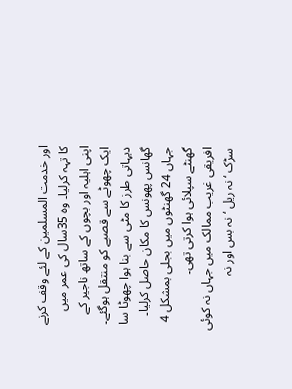اور خدمت المسلمین کے لئے وقف کرنے کا تہہ کرلیا۔ وہ 35سال کی عمر میں اپنی اہلیہ اور بچوں کے ساتھ ناجیر کے ایک چھوٹے سے قصبے کو منتقل ہوگئے۔ دیہاتی طرز کا مٹی سے بنا ہوا چھوٹا سا گھانس پھونس کا مکان حاصل کرلیا۔ جہاں 24 گھنٹوں میں بجلی بمشکل 4 گھنٹے سپلائی ہوا کرتی تھی۔
افریقی غریب ممالک میں جہاں نہ کوئی سڑک ‘ نہ ریل ‘ نہ بس اور نہ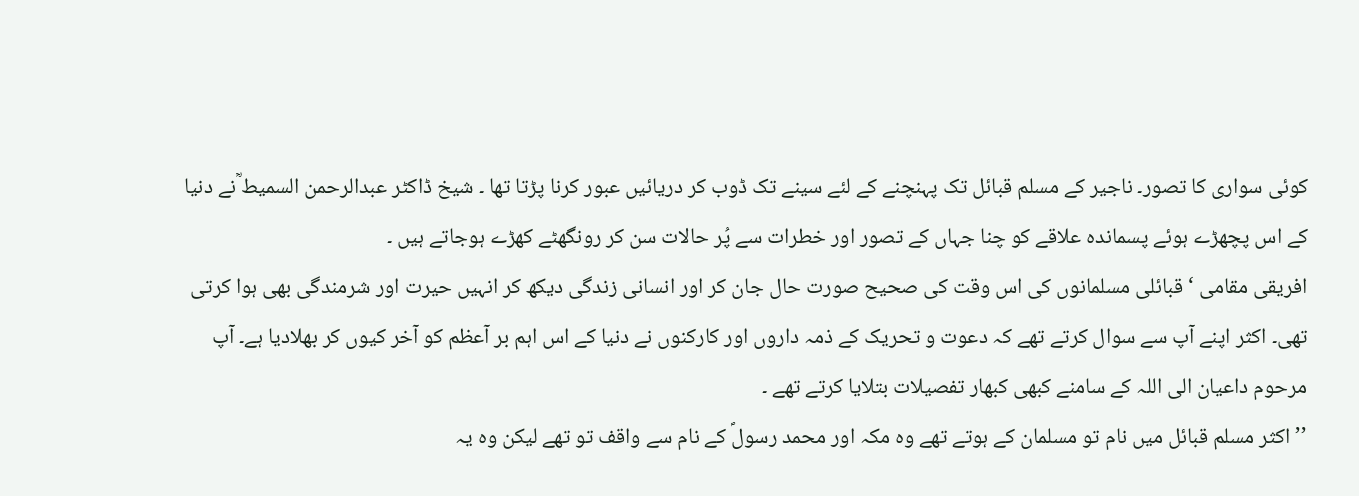کوئی سواری کا تصور۔ ناجیر کے مسلم قبائل تک پہنچنے کے لئے سینے تک ڈوب کر دریائیں عبور کرنا پڑتا تھا ۔ شیخ ڈاکٹر عبدالرحمن السمیط ؒنے دنیا کے اس پچھڑے ہوئے پسماندہ علاقے کو چنا جہاں کے تصور اور خطرات سے پُر حالات سن کر رونگھٹے کھڑے ہوجاتے ہیں ۔
افریقی مقامی ‘ قبائلی مسلمانوں کی اس وقت کی صحیح صورت حال جان کر اور انسانی زندگی دیکھ کر انہیں حیرت اور شرمندگی بھی ہوا کرتی تھی۔ اکثر اپنے آپ سے سوال کرتے تھے کہ دعوت و تحریک کے ذمہ داروں اور کارکنوں نے دنیا کے اس اہم بر آعظم کو آخر کیوں کر بھلادیا ہے۔ آپ مرحوم داعیان الی اللہ کے سامنے کبھی کبھار تفصیلات بتلایا کرتے تھے ۔
’’اکثر مسلم قبائل میں نام تو مسلمان کے ہوتے تھے وہ مکہ اور محمد رسولؐ کے نام سے واقف تو تھے لیکن وہ یہ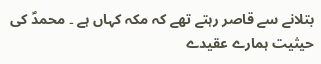بتلانے سے قاصر رہتے تھے کہ مکہ کہاں ہے ۔ محمدؐ کی حیثیت ہمارے عقیدے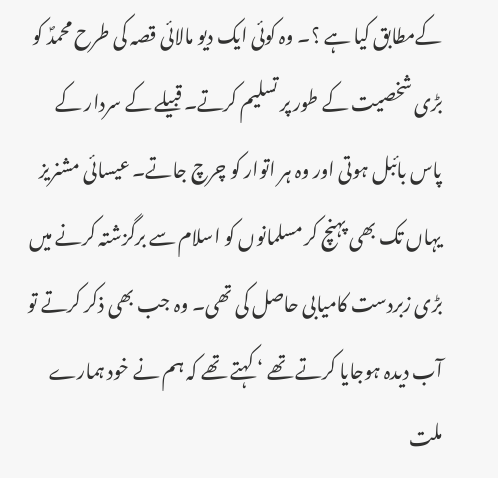کےمطابق کیا ہے ؟۔ وہ کوئی ایک دیو مالائی قصہ کی طرح محمدؐ کو بڑی شخصیت کے طور پر تسلیم کرتے۔ قبیلے کے سردار کے پاس بائبل ہوتی اور وہ ہر اتوار کو چرچ جاتے۔ عیسائی مشنریز یہاں تک بھی پہنچ کر مسلمانوں کو اسلام سے برگزشتہ کرنے میں بڑی زبردست کامیابی حاصل کی تھی۔ وہ جب بھی ذکر کرتے تو آب دیدہ ہوجایا کرتے تھے ‘ کہتے تھے کہ ہم نے خود ہمارے ملت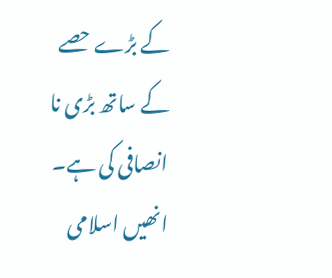کے بڑے حصے کے ساتھ بڑی نا انصافی کی ہے۔ انھیں اسلامی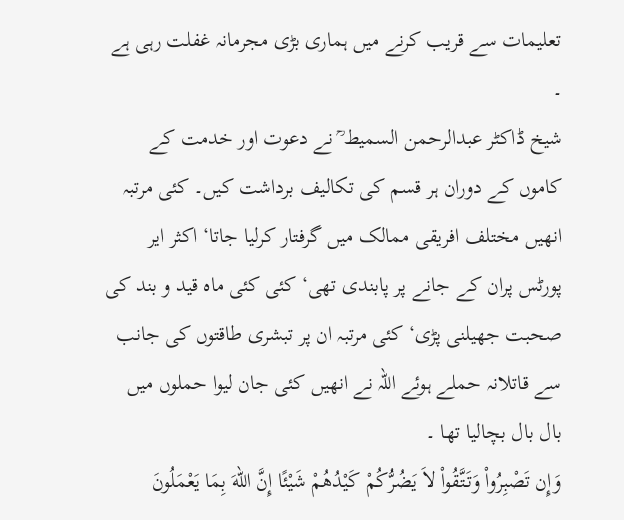تعلیمات سے قریب کرنے میں ہماری بڑی مجرمانہ غفلت رہی ہے ۔
شیخ ڈاکٹر عبدالرحمن السمیط ؒ نے دعوت اور خدمت کے کاموں کے دوران ہر قسم کی تکالیف برداشت کیں۔ کئی مرتبہ انھیں مختلف افریقی ممالک میں گرفتار کرلیا جاتا‘ اکثر ایر پورٹس پران کے جانے پر پابندی تھی‘ کئی کئی ماہ قید و بند کی صحبت جھیلنی پڑی‘ کئی مرتبہ ان پر تبشری طاقتوں کی جانب سے قاتلانہ حملے ہوئے اللہ نے انھیں کئی جان لیوا حملوں میں بال بال بچالیا تھا ۔
وَإِن تَصْبِرُواْ وَتَتَّقُواْ لاَ يَضُرُّكُمْ كَيْدُهُمْ شَيْئًا إِنَّ اللّهَ بِمَا يَعْمَلُونَ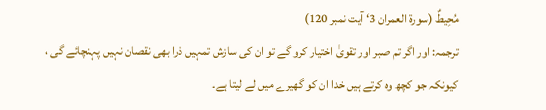مُحِيطٌ (سورۃ العمران 3‘ آیت نمبر 120)
ترجمہ: اور اگر تم صبر اور تقویٰ اختیار کرو گے تو ان کی سازش تمہیں ذرا بھی نقصان نہیں پہنچائے گی ، کیونکہ جو کچھ وہ کرتے ہیں خدا ان کو گھیرے میں لے لیتا ہے۔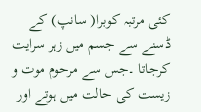کئی مرتبہ کوبرا( سانپ) کے ڈسنے سے جسم میں زہر سرایت کرجاتا ۔جس سے مرحوم موت و زیست کی حالت میں ہوتے اور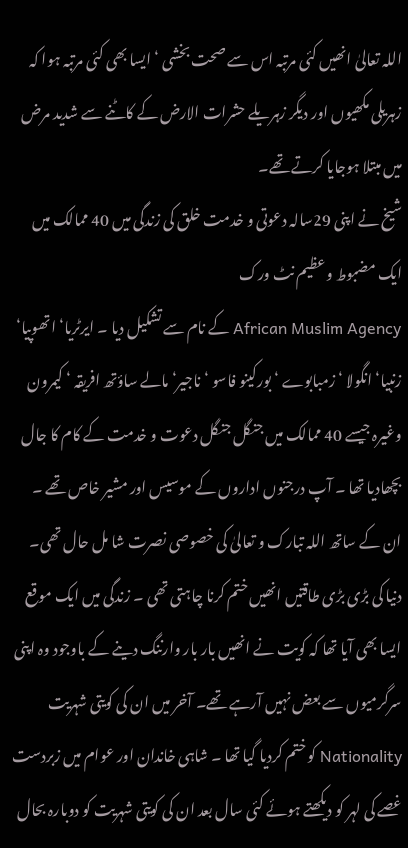اللہ تعالیٰ انھیں کئی مرتبہ اس سے صحت بخشی ‘ ایسا بھی کئی مرتبہ ہوا کہ زہریلی مکھیوں اور دیگر زہریلے حشرات الارض کے کاٹنے سے شدید مرض میں مبتلا ہوجایا کرتے تھے۔
شیخ نے اپنی 29سالہ دعوتی و خدمت خلق کی زندگی میں 40 ممالک میں ایک مضبوط و عظیم نٹ ورک
African Muslim Agency کے نام سے تشکیل دیا ۔ ایرٹریا‘ اتھوپیا‘ زنبیا‘ انگولا ‘ زمبابوے ‘ بورکینو فاسو ‘ ناجیر‘ مالے ساؤتھ افریقہ ‘ کیمرون وغیرہ جیسے 40 ممالک میں جنگل جنگل دعوت و خدمت کے کام کا جال بچھادیا تھا ۔ آپ درجنوں اداروں کے موسیس اور مشیر خاص تھے ۔ ان کے ساتھ اللہ تبارک و تعالیٰ کی خصوصی نصرت شا مل حال تھی۔ دنیا کی بڑی بڑی طاقتیں انھیں ختم کرنا چاہتی تھی ۔ زندگی میں ایک موقع ایسا بھی آیا تھا کہ کویت نے انھیں بار بار وارننگ دینے کے باوجود وہ اپنی سرگرمیوں سے بعض نہیں آرہے تھے۔ آخر میں ان کی کویتی شہریت Nationality کو ختم کردیا گیا تھا ۔ شاہی خاندان اور عوام میں زبردست غصے کی لہر کو دیکھتے ہوئے کئی سال بعد ان کی کویتی شہریت کو دوبارہ بحال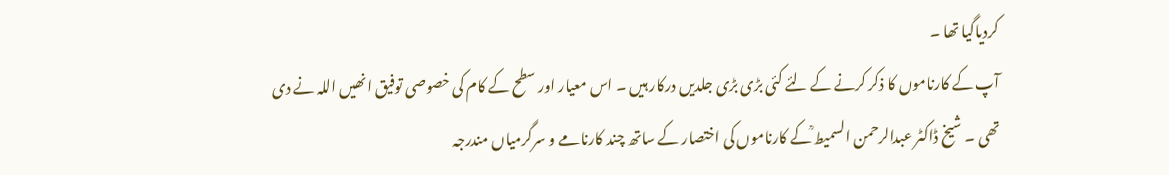کردیاگیا تھا ۔
آپ کے کارناموں کا ذکر کرنے کے لئے کئی بڑی بڑی جلدیں درکار ہیں ۔ اس معیار اور سطح کے کام کی خصوصی توفیق انھیں اللہ نے دی تھی ۔ شیخ ڈاکٹر عبدالرحمن السمیط ؒکے کارناموں کی اختصار کے ساتھ چند کارنامے و سرگرمیاں مندرجہ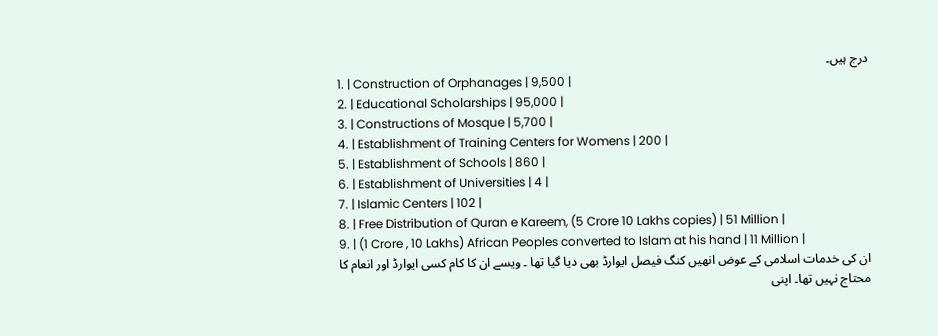درج ہیں۔
1. | Construction of Orphanages | 9,500 |
2. | Educational Scholarships | 95,000 |
3. | Constructions of Mosque | 5,700 |
4. | Establishment of Training Centers for Womens | 200 |
5. | Establishment of Schools | 860 |
6. | Establishment of Universities | 4 |
7. | Islamic Centers | 102 |
8. | Free Distribution of Quran e Kareem, (5 Crore 10 Lakhs copies) | 51 Million |
9. | (1 Crore , 10 Lakhs) African Peoples converted to Islam at his hand | 11 Million |
ان کی خدمات اسلامی کے عوض انھیں کنگ فیصل ایوارڈ بھی دیا گیا تھا ۔ ویسے ان کا کام کسی ایوارڈ اور انعام کا محتاج نہیں تھا۔ اپنی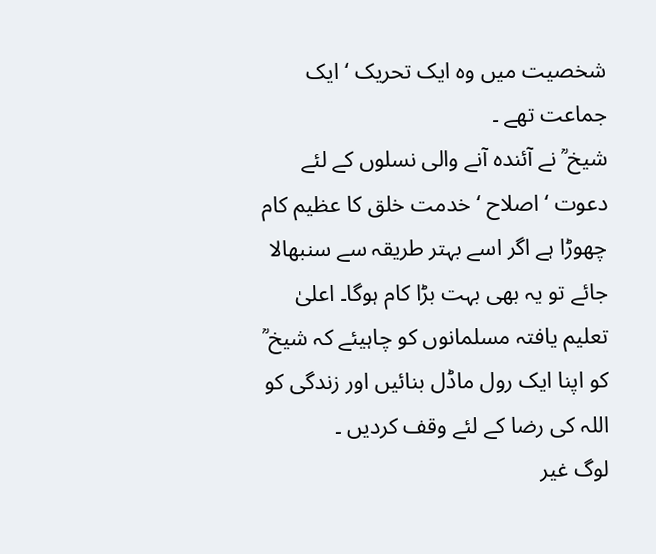شخصیت میں وہ ایک تحریک ‘ ایک جماعت تھے ۔
شیخ ؒ نے آئندہ آنے والی نسلوں کے لئے دعوت ‘ اصلاح ‘ خدمت خلق کا عظیم کام چھوڑا ہے اگر اسے بہتر طریقہ سے سنبھالا جائے تو یہ بھی بہت بڑا کام ہوگا۔ اعلیٰ تعلیم یافتہ مسلمانوں کو چاہیئے کہ شیخ ؒ کو اپنا ایک رول ماڈل بنائیں اور زندگی کو اللہ کی رضا کے لئے وقف کردیں ۔
لوگ غیر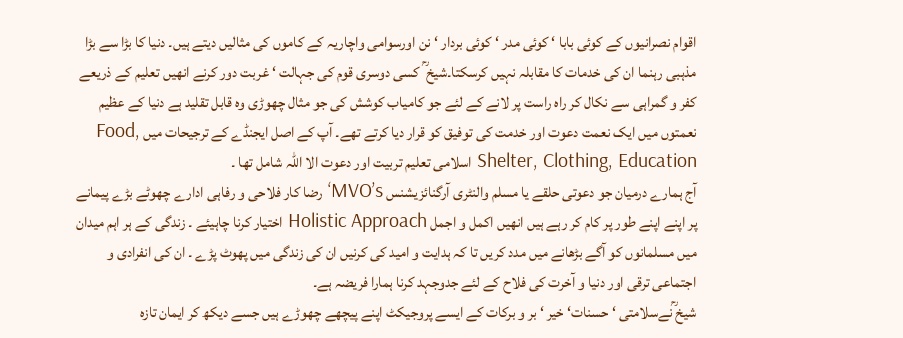اقوام نصرانیوں کے کوئی بابا ‘ کوئی مدر ‘ کوئی بردار ‘ نن اورسوامی واچاریہ کے کاموں کی مثالیں دیتے ہیں۔ دنیا کا بڑا سے بڑا مذہبی رہنما ان کی خدمات کا مقابلہ نہیں کرسکتا۔شیخ ؒ کسی دوسری قوم کی جہالت ‘ غربت دور کرنے انھیں تعلیم کے ذریعے کفر و گمراہی سے نکال کر راہ راست پر لانے کے لئے جو کامیاب کوشش کی جو مثال چھوڑی وہ قابل تقلید ہے دنیا کے عظیم نعمتوں میں ایک نعمت دعوت اور خدمت کی توفیق کو قرار دیا کرتے تھے۔ آپ کے اصل ایجنڈے کے ترجیحات میں Food, Shelter, Clothing, Education اسلامی تعلیم تربیت اور دعوت الا اللہ شامل تھا ۔
آج ہمارے درمیان جو دعوتی حلقے یا مسلم والنٹری آرگنائزیشنس MVO’s‘ رضا کار فلاحی و رفاہی ادارے چھوٹے بڑے پیمانے پر اپنے اپنے طور پر کام کر رہے ہیں انھیں اکمل و اجمل Holistic Approach اختیار کرنا چاہیئے ۔ زندگی کے ہر اہم میدان میں مسلمانوں کو آگے بڑھانے میں مدد کریں تا کہ ہدایت و امید کی کرنیں ان کی زندگی میں پھوٹ پڑے ۔ ان کی انفرادی و اجتماعی ترقی اور دنیا و آخرت کی فلاح کے لئے جدوجہد کرنا ہمارا فریضہ ہے۔
شیخ ؒنےسلامتی ‘ حسنات‘ خیر ‘ بر و برکات کے ایسے پروجیکٹ اپنے پیچھے چھوڑے ہیں جسے دیکھ کر ایمان تازہ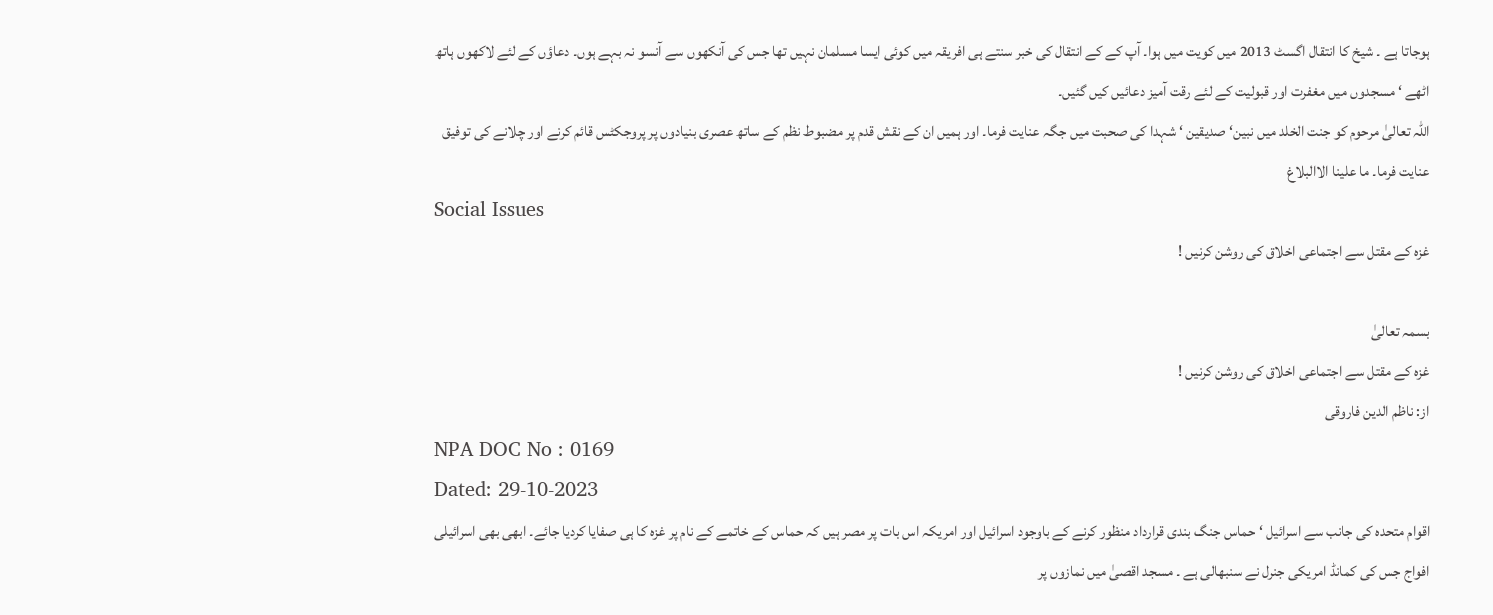ہوجاتا ہے ۔ شیخ کا انتقال اگسٹ 2013 میں کویت میں ہوا۔ آپ کے کے انتقال کی خبر سنتے ہی افریقہ میں کوئی ایسا مسلمان نہیں تھا جس کی آنکھوں سے آنسو نہ بہے ہوں۔ دعاؤں کے لئے لاکھوں ہاتھ اٹھے ‘ مسجدوں میں مغفرت اور قبولیت کے لئے رقت آمیز دعائیں کیں گئیں۔
اللہ تعالیٰ مرحوم کو جنت الخلد میں نبین‘ صدیقین ‘ شہدا کی صحبت میں جگہ عنایت فرما۔ اور ہمیں ان کے نقش قدم پر مضبوط نظم کے ساتھ عصری بنیادوں پر پروجکٹس قائم کرنے اور چلانے کی توفیق عنایت فرما۔ ما علینا الاالبلاغ
Social Issues
غزہ کے مقتل سے اجتماعی اخلاق کی روشن کرنیں !

بسمہ تعالیٰ
غزہ کے مقتل سے اجتماعی اخلاق کی روشن کرنیں !
از: ناظم الدین فاروقی
NPA DOC No : 0169
Dated: 29-10-2023
اقوام متحدہ کی جانب سے اسرائیل ‘ حماس جنگ بندی قرارداد منظور کرنے کے باوجود اسرائیل اور امریکہ اس بات پر مصر ہیں کہ حماس کے خاتمے کے نام پر غزہ کا ہی صفایا کردیا جائے۔ ابھی بھی اسرائیلی افواج جس کی کمانڈ امریکی جنرل نے سنبھالی ہے ۔ مسجد اقصیٰ میں نمازوں پر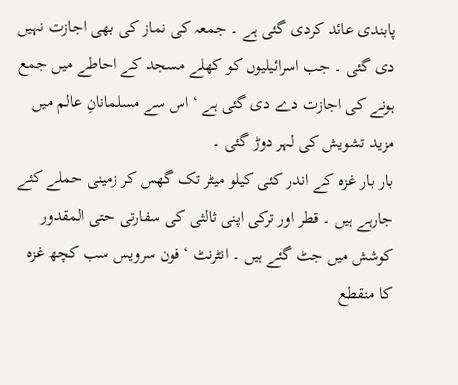پابندی عائد کردی گئی ہے ۔ جمعہ کی نماز کی بھی اجازت نہیں دی گئی ۔ جب اسرائیلیوں کو کھلے مسجد کے احاطے میں جمع ہونے کی اجازت دے دی گئی ہے ‘ اس سے مسلمانانِ عالم میں مزید تشویش کی لہر دوڑ گئی ۔
بار بار غزہ کے اندر کئی کیلو میٹر تک گھس کر زمینی حملے کئے جارہے ہیں ۔ قطر اور ترکی اپنی ثالثی کی سفارتی حتی المقدور کوشش میں جٹ گئے ہیں ۔ انٹرنٹ ‘ فون سرویس سب کچھ غزہ کا منقطع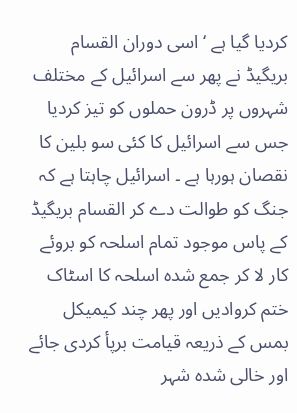کردیا گیا ہے ‘ اسی دوران القسام بریگیڈ نے پھر سے اسرائیل کے مختلف شہروں پر ڈرون حملوں کو تیز کردیا جس سے اسرائیل کا کئی سو بلین کا نقصان ہورہا ہے ۔ اسرائیل چاہتا ہے کہ جنگ کو طوالت دے کر القسام بریگیڈ کے پاس موجود تمام اسلحہ کو بروئے کار لا کر جمع شدہ اسلحہ کا اسٹاک ختم کروادیں اور پھر چند کیمیکل بمس کے ذریعہ قیامت برپأ کردی جائے اور خالی شدہ شہر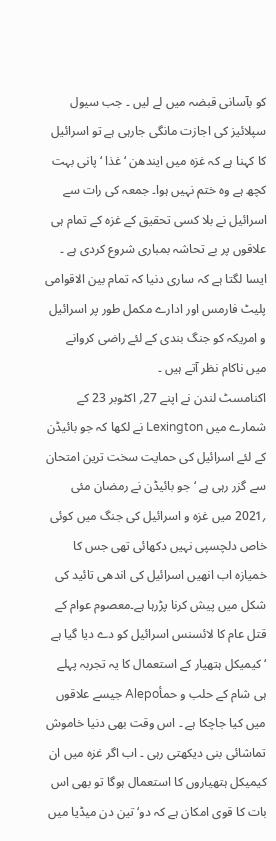کو بآسانی قبضہ میں لے لیں ۔ جب سیول سپلائیز کی اجازت مانگی جارہی ہے تو اسرائیل کا کہنا ہے کہ غزہ میں ایندھن ‘ غذا ‘ پانی بہت کچھ ہے وہ ختم نہیں ہوا۔ جمعہ کی رات سے اسرائیل نے بلا کسی تحقیق کے غزہ کے تمام ہی علاقوں پر بے تحاشہ بمباری شروع کردی ہے ۔ ایسا لگتا ہے کہ ساری دنیا کہ تمام بین الاقوامی پلیٹ فارمس اور ادارے مکمل طور پر اسرائیل و امریکہ کو جنگ بندی کے لئے راضی کروانے میں ناکام نظر آتے ہیں ۔
اکنامسٹ لندن نے اپنے 27؍ اکٹوبر 23 کے شمارے میں Lexington نے لکھا کہ جو بائیڈن کے لئے اسرائیل کی حمایت سخت ترین امتحان سے گزر رہی ہے ‘جو بائیڈن نے رمضان مئی ؍2021 میں غزہ و اسرائیل کی جنگ میں کوئی خاص دلچسپی نہیں دکھائی تھی جس کا خمیازہ اب انھیں اسرائیل کی اندھی تائید کی شکل میں پیش کرنا پڑرہا ہے۔معصوم عوام کے قتل عام کا لائسنس اسرائیل کو دے دیا گیا ہے ‘کیمیکل ہتھیار کے استعمال کا یہ تجربہ پہلے ہی شام کے حلب و حمأAlepo جیسے علاقوں میں کیا جاچکا ہے ۔ اس وقت بھی دنیا خاموش تماشائی بنی دیکھتی رہی ۔ اب اگر غزہ میں ان کیمیکل ہتھیاروں کا استعمال ہوگا تو بھی اس بات کا قوی امکان ہے کہ دو‘ تین دن میڈیا میں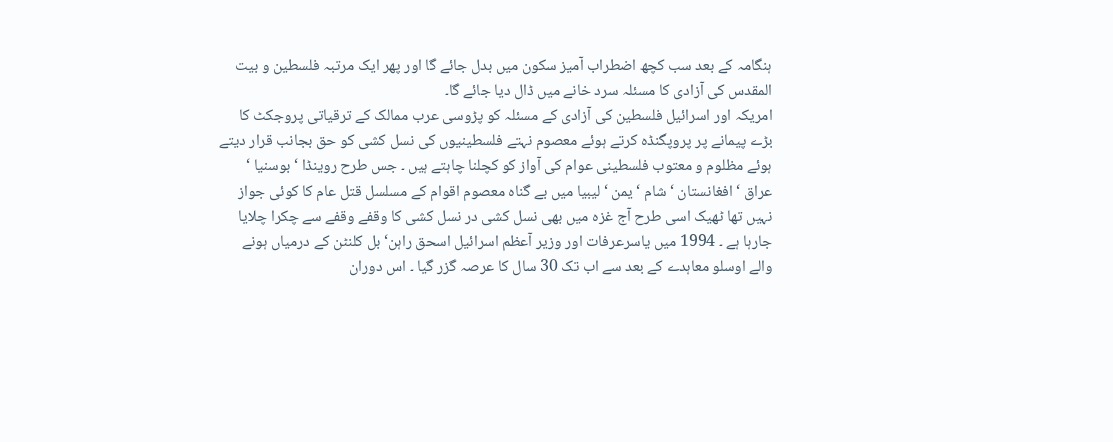ہنگامہ کے بعد سب کچھ اضطراب آمیز سکون میں بدل جائے گا اور پھر ایک مرتبہ فلسطین و بیت المقدس کی آزادی کا مسئلہ سرد خانے میں ڈال دیا جائے گا۔
امریکہ اور اسرائیل فلسطین کی آزادی کے مسئلہ کو پڑوسی عرب ممالک کے ترقیاتی پروجکٹ کا بڑے پیمانے پر پروپگنڈہ کرتے ہوئے معصوم نہتے فلسطینیوں کی نسل کشی کو حق بجانب قرار دیتے ہوئے مظلوم و معتوب فلسطینی عوام کی آواز کو کچلنا چاہتے ہیں ۔ جس طرح روینڈا ‘ بوسنیا ‘ عراق ‘ افغانستان ‘ شام ‘ یمن ‘ لیبیا میں بے گناہ معصوم اقوام کے مسلسل قتل عام کا کوئی جواز نہیں تھا ٹھیک اسی طرح آج غزہ میں بھی نسل کشی در نسل کشی کا وقفے وقفے سے چکرا چلایا جارہا ہے ۔ 1994 میں یاسرعرفات اور وزیر آعظم اسرائیل اسحق راہن‘ بل کلنٹن کے درمیاں ہونے والے اوسلو معاہدے کے بعد سے اب تک 30 سال کا عرصہ گزر گیا ۔ اس دوران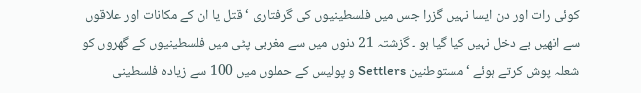کوئی رات اور دن ایسا نہیں گزرا جس میں فلسطینیوں کی گرفتاری ‘ قتل یا ان کے مکانات اور علاقوں سے انھیں بے دخل نہیں کیا گیا ہو ۔ گزشتہ 21 دنوں میں سے مغربی پٹی میں فلسطینیوں کے گھروں کو شعلہ پوش کرتے ہوئے ‘ مستوطنین Settlers و پولیس کے حملوں میں 100 سے زیادہ فلسطینی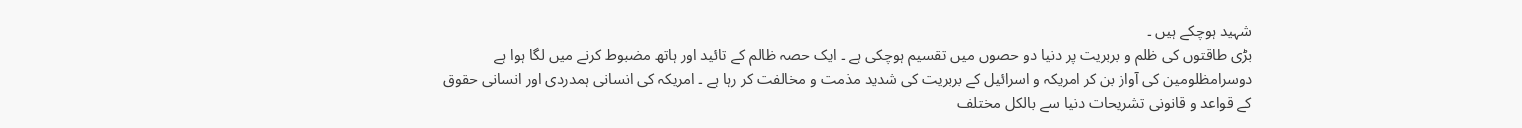شہید ہوچکے ہیں ۔
بڑی طاقتوں کی ظلم و بربریت پر دنیا دو حصوں میں تقسیم ہوچکی ہے ۔ ایک حصہ ظالم کے تائید اور ہاتھ مضبوط کرنے میں لگا ہوا ہے دوسرامظلومین کی آواز بن کر امریکہ و اسرائیل کے بربریت کی شدید مذمت و مخالفت کر رہا ہے ۔ امریکہ کی انسانی ہمدردی اور انسانی حقوق کے قواعد و قانونی تشریحات دنیا سے بالکل مختلف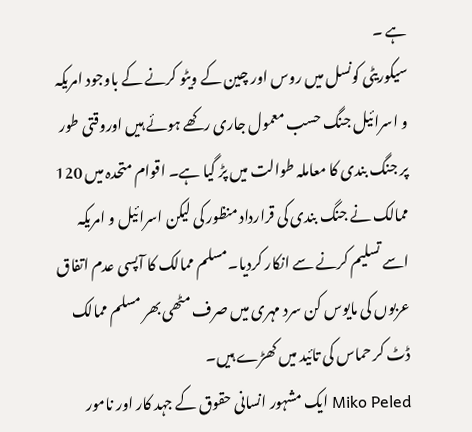ہے ۔
سیکوریٹی کونسل میں روس اور چین کے ویٹو کرنے کے باوجود امریکہ و اسرائیل جنگ حسب معمول جاری رکھے ہوئے ہیں اوروقتی طور پر جنگ بندی کا معاملہ طوالت میں پڑ گیا ہے۔ اقوام متحدہ میں 120 ممالک نے جنگ بندی کی قرارداد منظور کی لیکن اسرائیل و امریکہ اسے تسلیم کرنے سے انکار کردیا۔مسلم ممالک کا آپسی عدم اتفاق عربوں کی مایوس کن سرد مہری میں صرف مٹھی بھر مسلم ممالک ڈٹ کر حماس کی تائید میں کھڑے ہیں۔
Miko Peled ایک مشہور انسانی حقوق کے جہد کار اور نامور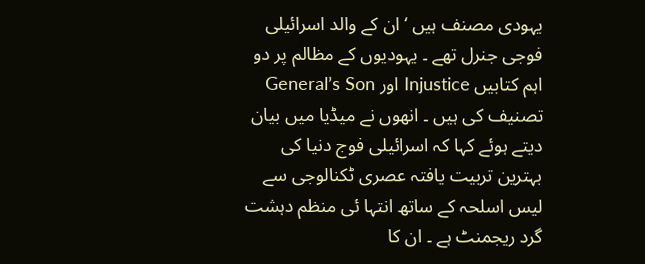یہودی مصنف ہیں ‘ ان کے والد اسرائیلی فوجی جنرل تھے ۔ یہودیوں کے مظالم پر دو اہم کتابیں Injustice اور General’s Son تصنیف کی ہیں ۔ انھوں نے میڈیا میں بیان دیتے ہوئے کہا کہ اسرائیلی فوج دنیا کی بہترین تربیت یافتہ عصری ٹکنالوجی سے لیس اسلحہ کے ساتھ انتہا ئی منظم دہشت گرد ریجمنٹ ہے ۔ ان کا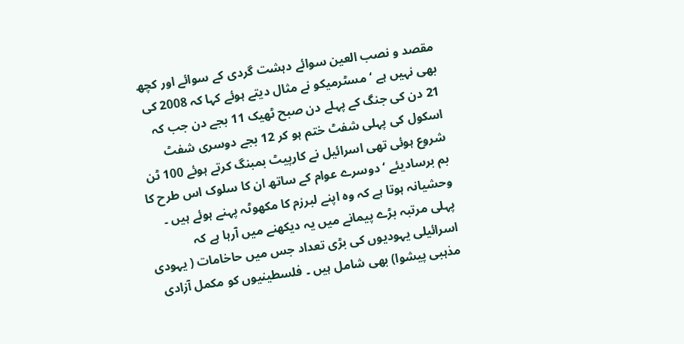مقصد و نصب العین سوائے دہشت گردی کے سوائے اور کچھ بھی نہیں ہے ‘ مسٹرمیکو نے مثال دیتے ہوئے کہا کہ 2008 کی 21 دن کی جنگ کے پہلے دن صبح ٹھیک 11 بجے دن جب کہ اسکول کی پہلی شفٹ ختم ہو کر 12 بجے دوسری شفٹ شروع ہوئی تھی اسرائیل نے کارپیٹ بمبنگ کرتے ہوئے 100 ٹن بم برسادیئے ‘ دوسرے عوام کے ساتھ ان کا سلوک اس طرح کا وحشیانہ ہوتا ہے کہ وہ اپنے لبرزم کا مکھوٹہ پہنے ہوئے ہیں ۔
پہلی مرتبہ بڑے پیمانے میں یہ دیکھنے میں آرہا ہے کہ اسرائیلی یہودیوں کی بڑی تعداد جس میں حاخامات ( یہودی مذہبی پیشوا) بھی شامل ہیں ۔ فلسطینیوں کو مکمل آزادی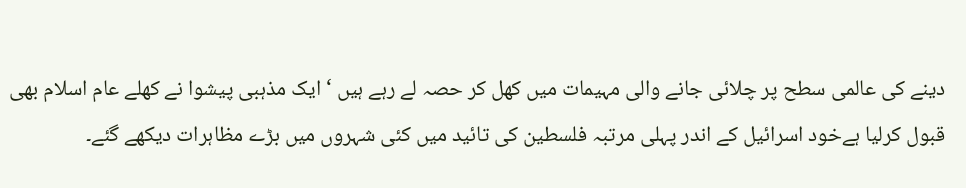دینے کی عالمی سطح پر چلائی جانے والی مہیمات میں کھل کر حصہ لے رہے ہیں ‘ ایک مذہبی پیشوا نے کھلے عام اسلام بھی قبول کرلیا ہےخود اسرائیل کے اندر پہلی مرتبہ فلسطین کی تائید میں کئی شہروں میں بڑے مظاہرات دیکھے گئے۔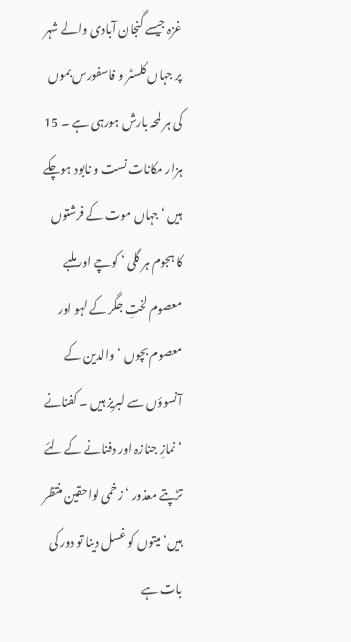غزہ جیسے گنجان آبادی والے شہر پر جہاں کلسٹر و فاسفورس بموں کی ہر لمحہ بارش ہورہی ہے ۔ 15 ہزار مکانات نست و نابود ہوچکے ہیں ‘ جہاں موت کے فرشتوں کا ہجوم ہر گلی ‘ کوچے اور ملبے معصوم لختِ جگر کے لہو اور معصوم بچوں ‘ والدین کے آنسوؤں سے لبریز ہیں ۔ کفنانے ‘ نمازِ جنازہ اور دفنانے کے لئے تڑپتے معذور ‘ زخمی لواحقین منتظر ہیں‘ میتوں کو غسل دینا تو دور کی بات ہے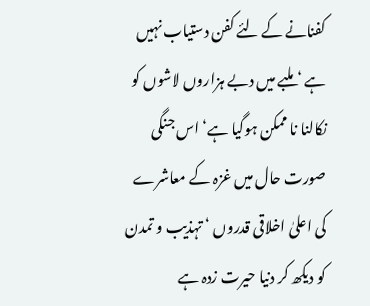کفنانے کے لئے کفن دستیاب نہیں ہے ‘ ملبے میں دبے ہزاروں لاشوں کو نکالنا نا ممکن ہوگیا ہے‘ اس جنگی صورت حال میں غزہ کے معاشرے کی اعلیٰ اخلاقی قدروں ‘ تہذیب و تمدن کو دیکھ کر دنیا حیرت زدہ ہے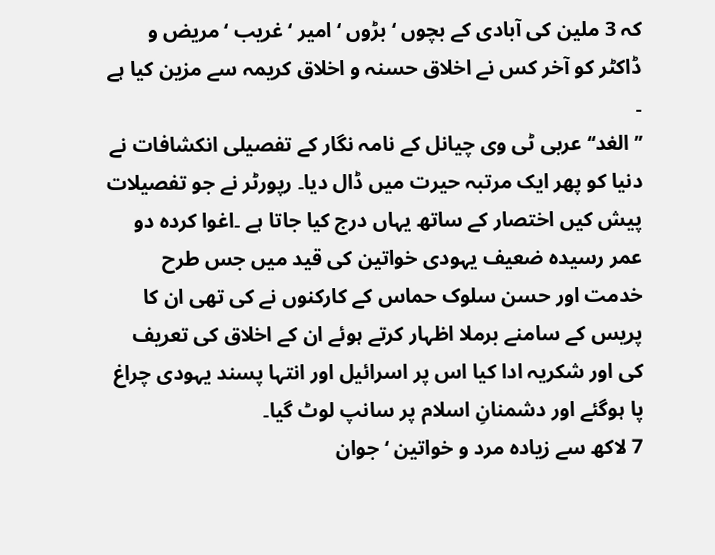کہ 3 ملین کی آبادی کے بچوں ‘ بڑوں ‘ امیر ‘ غریب ‘ مریض و ڈاکٹر کو آخر کس نے اخلاق حسنہ و اخلاق کریمہ سے مزین کیا ہے ۔
’’الغد‘‘ عربی ٹی وی چیانل کے نامہ نگار کے تفصیلی انکشافات نے دنیا کو پھر ایک مرتبہ حیرت میں ڈال دیا۔ رپورٹر نے جو تفصیلات پیش کیں اختصار کے ساتھ یہاں درج کیا جاتا ہے ۔اغوا کردہ دو عمر رسیدہ ضعیف یہودی خواتین کی قید میں جس طرح خدمت اور حسن سلوک حماس کے کارکنوں نے کی تھی ان کا پریس کے سامنے برملا اظہار کرتے ہوئے ان کے اخلاق کی تعریف کی اور شکریہ ادا کیا اس پر اسرائیل اور انتہا پسند یہودی چراغ پا ہوگئے اور دشمنانِ اسلام پر سانپ لوٹ گیا۔
7 لاکھ سے زیادہ مرد و خواتین ‘ جوان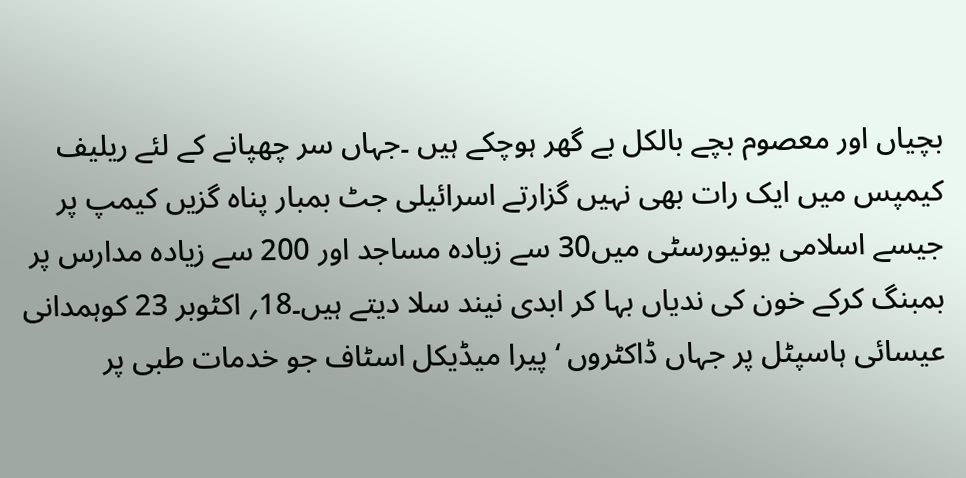بچیاں اور معصوم بچے بالکل بے گھر ہوچکے ہیں ۔جہاں سر چھپانے کے لئے ریلیف کیمپس میں ایک رات بھی نہیں گزارتے اسرائیلی جٹ بمبار پناہ گزیں کیمپ پر جیسے اسلامی یونیورسٹی میں30 سے زیادہ مساجد اور 200 سے زیادہ مدارس پر بمبنگ کرکے خون کی ندیاں بہا کر ابدی نیند سلا دیتے ہیں۔18؍ اکٹوبر 23 کوہمدانی عیسائی ہاسپٹل پر جہاں ڈاکٹروں ‘ پیرا میڈیکل اسٹاف جو خدمات طبی پر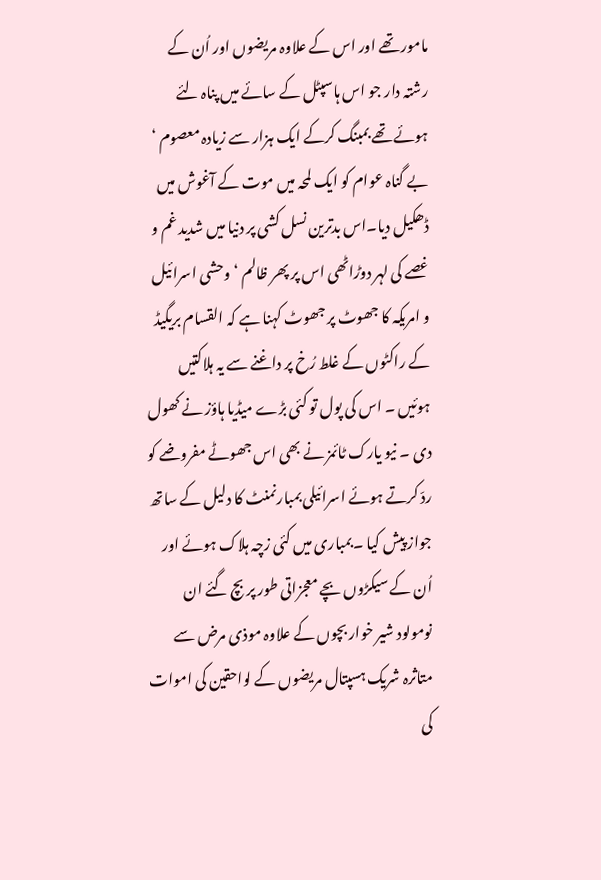مامور تھے اور اس کے علاوہ مریضوں اور اُن کے رشتہ دار جو اس ہاسپٹل کے سائے میں پناہ لئے ہوئے تھے بمبنگ کرکے ایک ہزار سے زیادہ معصوم ‘ بے گناہ عوام کو ایک لمحہ میں موت کے آغوش میں ڈھکیل دیا۔اس بدترین نسل کشی پر دنیا میں شدید غم و غصے کی لہر دوڑاٹھی اس پر پھر ظالم ‘ وحشی اسرائیل و امریکہ کا جھوٹ پر جھوٹ کہنا ہے کہ القسام بریگیڈ کے راکٹوں کے غلط رُخ پر داغنے سے یہ ہلاکتیں ہوئیں ۔ اس کی پول تو کئی بڑے میڈیا ہاؤز نے کھول دی ۔ نیو یارک ٹائمز نے بھی اس جھوٹے مفروضے کو ردّ کرتے ہوئے اسرائیلی بمبارنمنٹ کا دلیل کے ساتھ جواز پیش کیا ۔بمباری میں کئی زچہ ہلاک ہوئے اور اُن کے سیکڑوں بچے معجزاتی طور پر بچ گئے ان نومولود شیر خوار بچوں کے علاوہ موذی مرض سے متاثرہ شریک ہسپتال مریضوں کے لواحقین کی اموات کی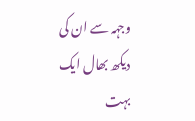وجہہ سے ان کی دیکھ بھال ایک بہت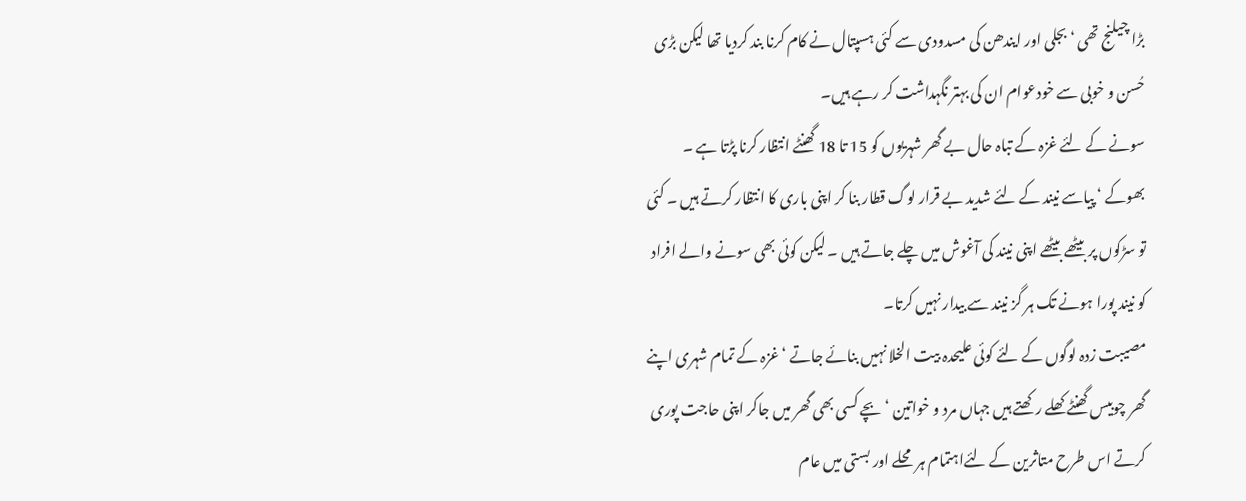بڑا چیلنج تھی ‘ بجلی اور ایندھن کی مسدودی سے کئی ہسپتال نے کام کرنا بند کردیا تھا لیکن بڑی حُسن و خوبی سے خودعوام ان کی بہتر نگہداشت کر رہے ہیں۔
سونے کے لئے غزہ کے تباہ حال بے گھر شہریوں کو 15 تا 18 گھنٹے انتظار کرنا پڑتا ہے ۔ بھوکے ‘ پیاسے نیند کے لئے شدید بے قرار لوگ قطار بنا کر اپنی باری کا انتظار کرتے ہیں ۔ کئی تو سڑکوں پر بیٹھے بیٹھے اپنی نیند کی آغوش میں چلے جاتے ہیں ۔ لیکن کوئی بھی سونے والے افراد کو نیند پورا ہونے تک ہر گز نیند سے بیدار نہیں کرتا۔
مصیبت زدہ لوگوں کے لئے کوئی علیحدہ بیت الخلا نہیں بنائے جاتے ‘غزہ کے تمام شہری اپنے گھر چوبیس گھنٹے کھلے رکھتے ہیں جہاں مرد و خواتین ‘ بچے کسی بھی گھر میں جاکر اپنی حاجت پوری کرتے اس طرح متاثرین کے لئےاہتمام ہر محلے اور بستی میں عام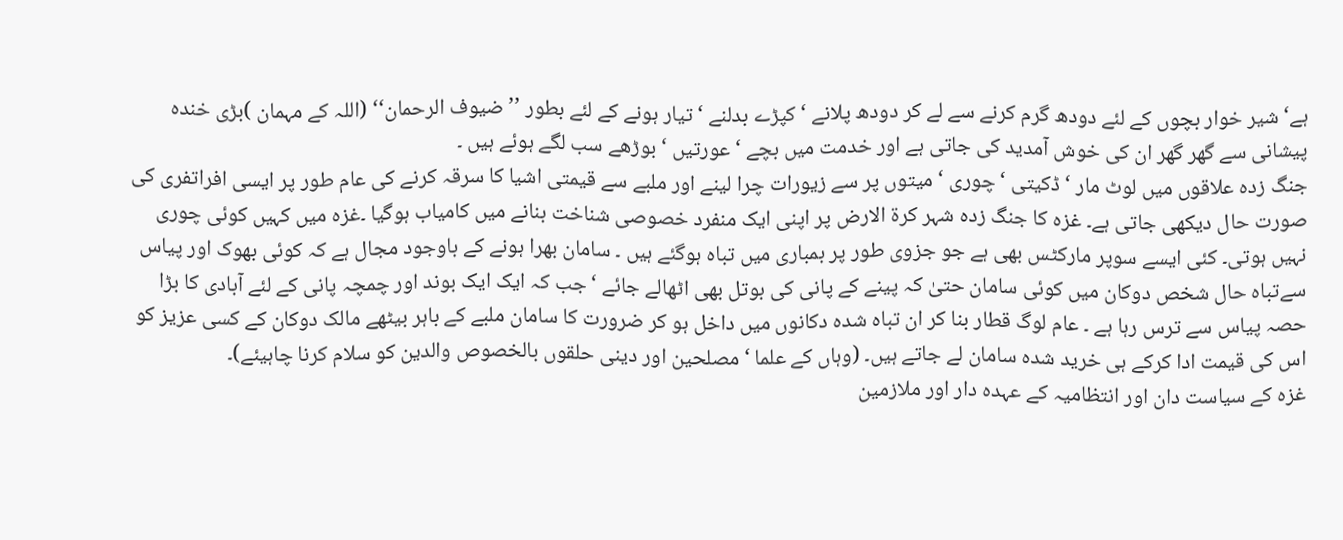ہے‘ شیر خوار بچوں کے لئے دودھ گرم کرنے سے لے کر دودھ پلانے ‘ کپڑے بدلنے ‘ تیار ہونے کے لئے بطور ’’ضیوف الرحمان‘‘ (اللہ کے مہمان )بڑی خندہ پیشانی سے گھر گھر ان کی خوش آمدید کی جاتی ہے اور خدمت میں بچے ‘ عورتیں ‘ بوڑھے سب لگے ہوئے ہیں ۔
جنگ زدہ علاقوں میں لوٹ مار ‘ ڈکیتی ‘ چوری ‘ میتوں پر سے زیورات چرا لینے اور ملبے سے قیمتی اشیا کا سرقہ کرنے کی عام طور پر ایسی افراتفری کی صورت حال دیکھی جاتی ہے۔ غزہ کا جنگ زدہ شہر کرۃ الارض پر اپنی ایک منفرد خصوصی شناخت بنانے میں کامیاب ہوگیا ۔غزہ میں کہیں کوئی چوری نہیں ہوتی۔ کئی ایسے سوپر مارکٹس بھی ہے جو جزوی طور پر بمباری میں تباہ ہوگئے ہیں ۔ سامان بھرا ہونے کے باوجود مجال ہے کہ کوئی بھوک اور پیاس سےتباہ حال شخص دوکان میں کوئی سامان حتیٰ کہ پینے کے پانی کی بوتل بھی اٹھالے جائے ‘ جب کہ ایک ایک بوند اور چمچہ پانی کے لئے آبادی کا بڑا حصہ پیاس سے ترس رہا ہے ۔ عام لوگ قطار بنا کر ان تباہ شدہ دکانوں میں داخل ہو کر ضرورت کا سامان ملبے کے باہر بیٹھے مالک دوکان کے کسی عزیز کو اس کی قیمت ادا کرکے ہی خرید شدہ سامان لے جاتے ہیں۔ (وہاں کے علما ‘ مصلحین اور دینی حلقوں بالخصوص والدین کو سلام کرنا چاہیئے)۔
غزہ کے سیاست دان اور انتظامیہ کے عہدہ دار اور ملازمین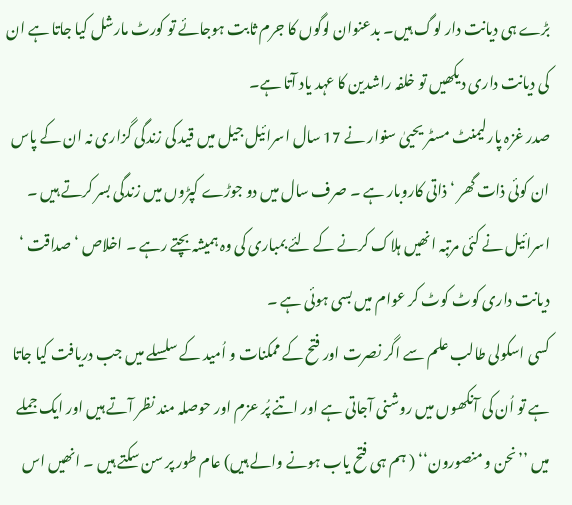بڑے ہی دیانت دار لوگ ہیں۔ بدعنوان لوگوں کا جرم ثابت ہوجائے تو کورٹ مارشل کیا جاتا ہے ان کی دیانت داری دیکھیں تو خلفہ راشدین کا عہد یاد آتا ہے۔
صدر غزہ پارلیمنٹ مسٹر یحییٰ سنوار نے 17 سال اسرائیل جیل میں قید کی زندگی گزاری نہ ان کے پاس ان کوئی ذات گھر ‘ ذاتی کاروبار ہے ۔ صرف سال میں دو جوڑے کپڑوں میں زندگی بسر کرتے ہیں ۔ اسرائیل نے کئی مرتبہ انھیں ہلاک کرنے کے لئے بمباری کی وہ ہمیشہ بچتے رہے ۔ اخلاص ‘ صداقت ‘ دیانت داری کوٹ کوٹ کر عوام میں بسی ہوئی ہے ۔
کسی اسکولی طالب علم سے اگر نصرت اور فتح کے ممکنات و اُمید کے سلسلے میں جب دریافت کیا جاتا ہے تو اُن کی آنکھوں میں روشنی آجاتی ہے اور اتنے پُر عزم اور حوصلہ مند نظر آتے ہیں اور ایک جملے میں ’’نحن و منصورون‘‘ ( ہم ہی فتح یاب ہونے والے ہیں) عام طور پر سن سکتے ہیں ۔ انھیں اس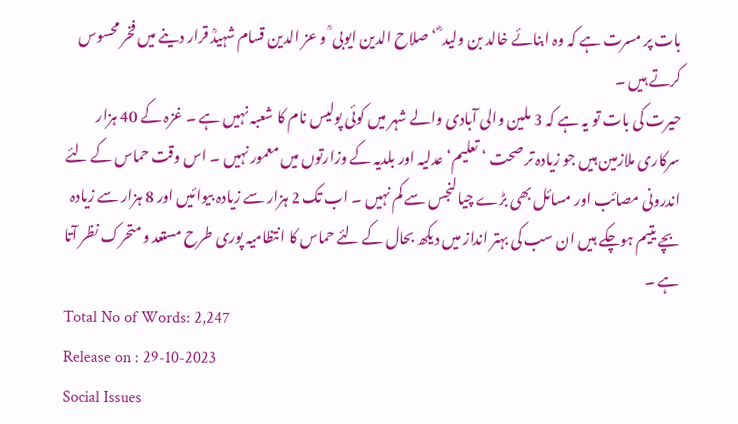بات پر مسرت ہے کہ وہ ابنائے خالد بن ولید ؓ ‘ صلاح الدین ایوبی ؒ و عز الدین قسام شہیدؒ قرار دینے میں فخر محسوس کرتے ہیں ۔
حیرت کی بات تو یہ ہے کہ 3 ملین والی آبادی والے شہر میں کوئی پولیس نام کا شعبہ نہیں ہے ۔ غزہ کے 40 ہزار سرکاری ملازمین ہیں جو زیادہ تر صحت ‘ تعلیم‘ عدلیہ اور بلدیہ کے وزارتوں میں معمور نہیں ۔ اس وقت حماس کے لئے اندرونی مصائب اور مسائل بھی بڑے چیالنجس سے کم نہیں ۔ اب تک 2 ہزار سے زیادہ بیوائیں اور 8 ہزار سے زیادہ بچے یتیم ہوچکے ہیں ان سب کی بہتر انداز میں دیکھ بحال کے لئے حماس کا انتظامیہ پوری طرح مستعد و متحرک نظر آتا ہے ۔
Total No of Words: 2,247
Release on : 29-10-2023
Social Issues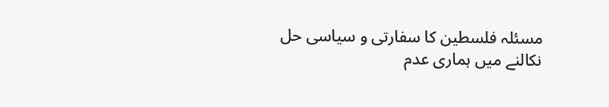مسئلہ فلسطین کا سفارتی و سیاسی حل نکالنے میں ہماری عدم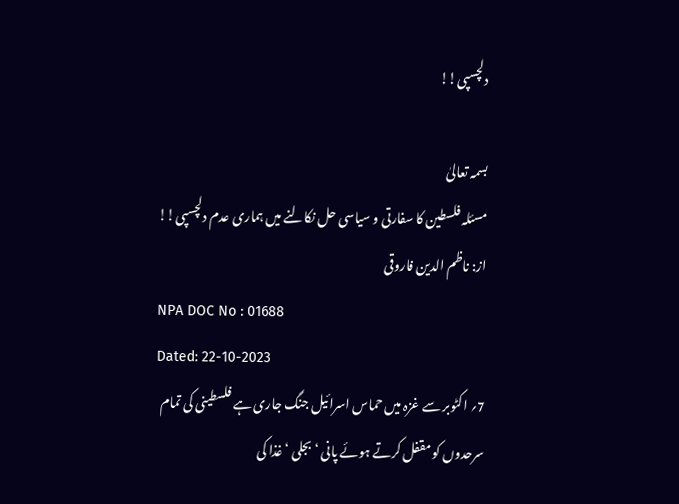دلچسپی!!

بسمہ تعالیٰ
مسئلہ فلسطین کا سفارتی و سیاسی حل نکالنے میں ہماری عدم دلچسپی!!
از: ناظم الدین فاروقی
NPA DOC No : 01688
Dated: 22-10-2023
7؍ اکٹوبر سے غزہ میں حماس اسرائیل جنگ جاری ہے فلسطینی کی تمام سرحدوں کو مقفل کرتے ہوئے پانی ‘ بجلی ‘ غذا کی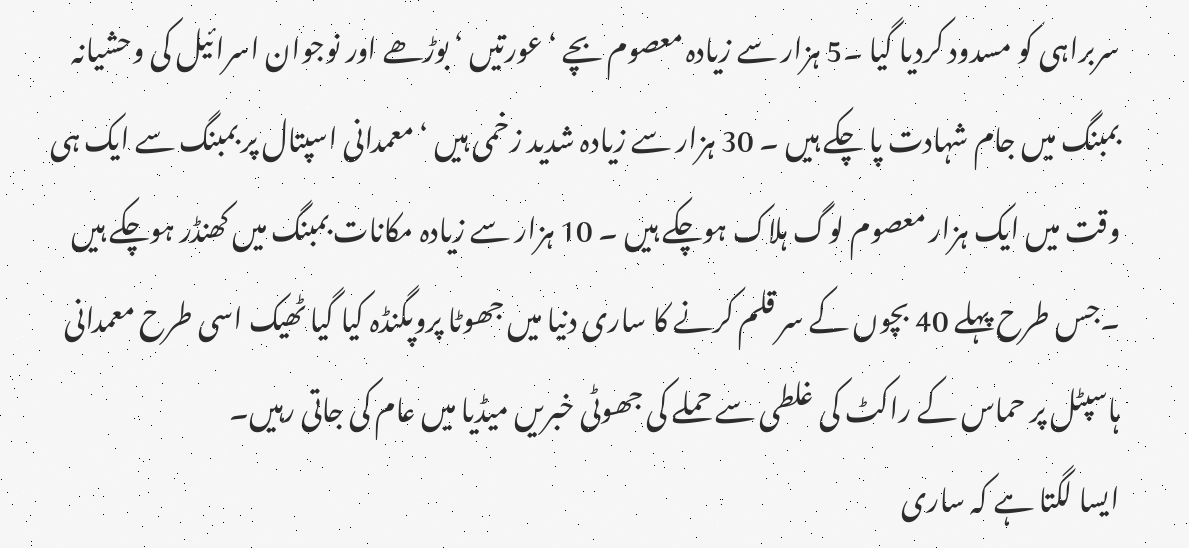سربراہی کو مسدود کردیا گیا ۔5 ہزار سے زیادہ معصوم بچے ‘ عورتیں ‘ بوڑھے اور نوجوان اسرائیل کی وحشیانہ بمبنگ میں جام شہادت پا چکے ہیں ۔ 30 ہزار سے زیادہ شدید زخمی ہیں ‘ معمدانی اسپتال پر بمبنگ سے ایک ہی وقت میں ایک ہزار معصوم لوگ ہلاک ہوچکے ہیں ۔ 10 ہزار سے زیادہ مکانات بمبنگ میں کھنڈر ہوچکے ہیں ۔جس طرح پہلے 40 بچوں کے سر قلم کرنے کا ساری دنیا میں جھوٹا پروپگنڈہ کیا گیا ٹھیک اسی طرح معمدانی ہاسپٹل پر حماس کے راکٹ کی غلطی سے حملے کی جھوٹی خبریں میڈیا میں عام کی جاتی رہیں۔
ایسا لگتا ہے کہ ساری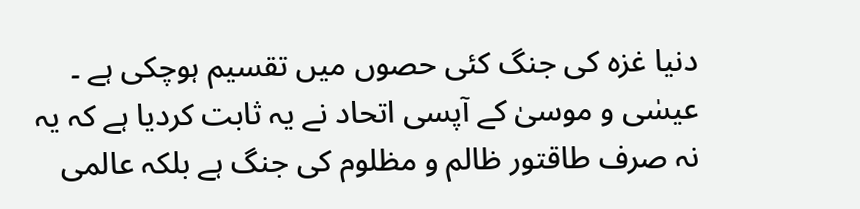دنیا غزہ کی جنگ کئی حصوں میں تقسیم ہوچکی ہے ۔ عیسٰی و موسیٰ کے آپسی اتحاد نے یہ ثابت کردیا ہے کہ یہ نہ صرف طاقتور ظالم و مظلوم کی جنگ ہے بلکہ عالمی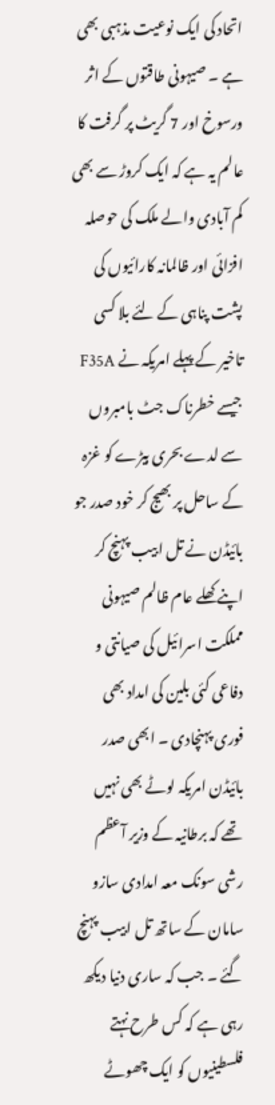اتحاد کی ایک نوعیت مذہبی بھی ہے ۔ صیہونی طاقتوں کے اثر ورسوخ اور 7 گریٹ پر گرفت کا عالم یہ ہے کہ ایک کروڑ سے بھی کم آبادی والے ملک کی حوصلہ افزائی اور ظالمانہ کارائیوں کی پشت پناہی کے لئے بلا کسی تاخیر کے پہلے امریکہ نے F35A جیسے خطرناک جٹ بامبروں سے لدے بحری بیڑے کو غزہ کے ساحل پر بھیج کر خود صدر جو بائیڈن نے تل ابیب پہنچ کر اپنے کھلے عام ظالم صیہونی مملکت اسرائیل کی صیانتی و دفاعی کئی بلین کی امداد بھی فوری پہنچادی ۔ ابھی صدر بائیڈن امریکہ لوٹے بھی نہیں تھے کہ برطانیہ کے وزیر آعظم رشی سونک معہ امدادی سازو سامان کے ساتھ تل ابیب پہنچ گئے ۔ جب کہ ساری دنیا دیکھ رہی ہے کہ کس طرح نہتے فلسطینیوں کو ایک چھوٹے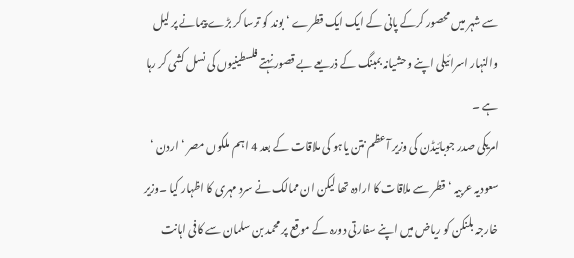سے شہر میں محصور کرکے پانی کے ایک ایک قطرے ‘ بوند کو ترسا کر بڑے پیمانے پر لیل والنہار اسرائیلی اپنے وحشیانہ بمبنگ کے ذریعے بے قصور نہتے فلسطینیوں کی نسل کشی کر رہا ہے ۔
امریکی صدر جوبائیڈن کی وزیر آعظم نتن یاہو کی ملاقات کے بعد 4 اہم ملکوں مصر ‘ اردن ‘ سعودیہ عربیہ ‘ قطر سے ملاقات کا ارادہ تھا لیکن ان ممالک نے سرد مہری کا اظہار کیا ۔وزیر خارجہ بلنکن کو ریاض میں اپنے سفارتی دورہ کے موقع پر محمد بن سلمان سے کافی اہانت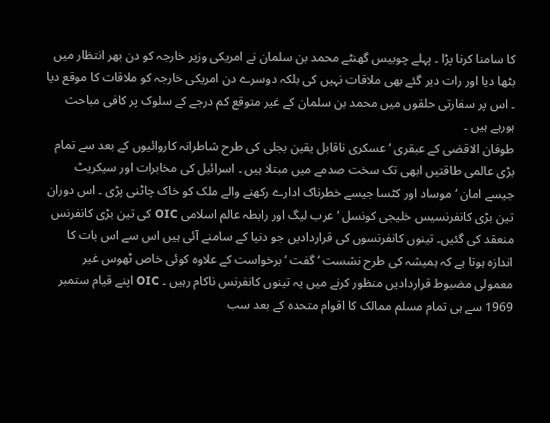کا سامنا کرنا پڑا ۔ پہلے چوبیس گھنٹے محمد بن سلمان نے امریکی وزیر خارجہ کو دن بھر انتظار میں بٹھا دیا اور رات دیر گئے بھی ملاقات نہیں کی بلکہ دوسرے دن امریکی خارجہ کو ملاقات کا موقع دیا ۔ اس پر سفارتی حلقوں میں محمد بن سلمان کے غیر متوقع کم درجے کے سلوک پر کافی مباحث ہورہے ہیں ۔
طوفان الاقصٰی کے عبقری ‘ عسکری ناقابل یقین بجلی کی طرح شاطرانہ کاروائیوں کے بعد سے تمام بڑی عالمی طاقتیں ابھی تک سخت صدمے میں مبتلا ہیں ۔ اسرائیل کی مخابرات اور سیکریٹ جیسے امان ‘ موساد اور کٹسا جیسے خطرناک ادارے رکھنے والے ملک کو خاک چاٹنی پڑی ۔ اس دوران تین بڑی کانفرنسیس خلیجی کونسل ‘ عرب لیگ اور رابطہ عالم اسلامی OIC کی تین بڑی کانفرنس منعقد کی گئیں۔ تینوں کانفرنسوں کی قراردادیں جو دنیا کے سامنے آئی ہیں اس سے اس بات کا اندازہ ہوتا ہے کہ ہمیشہ کی طرح نشست ‘ گفت ‘ برخواست کے علاوہ کوئی خاص ٹھوس غیر معمولی مضبوط قراردادیں منظور کرنے میں یہ تینوں کانفرنس ناکام رہیں ۔ OIC اپنے قیام ستمبر 1969 سے ہی تمام مسلم ممالک کا اقوام متحدہ کے بعد سب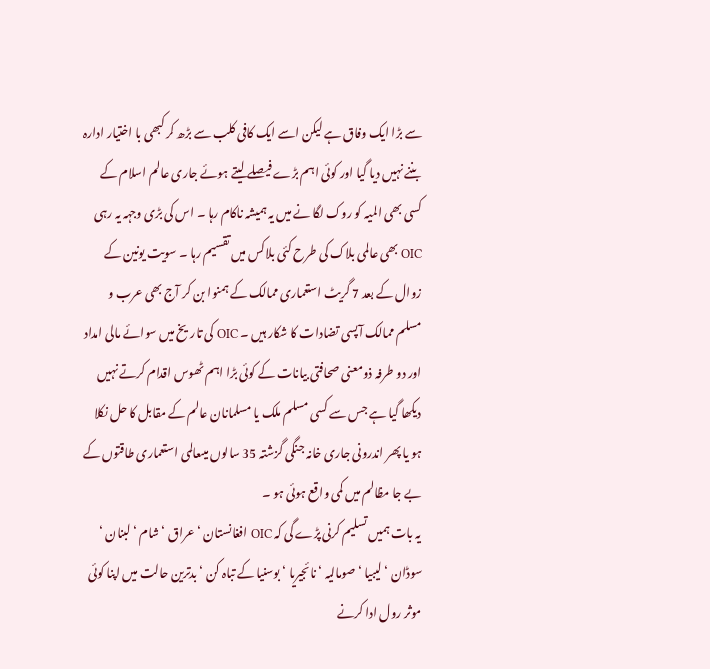سے بڑا ایک وفاق ہے لیکن اسے ایک کافی کلب سے بڑھ کر کبھی با اختیار ادارہ بننے نہیں دیا گیا اور کوئی اہم بڑے فیصلے لیتے ہوئے جاری عالم اسلام کے کسی بھی المیہ کو روک لگا نے میں یہ ہمیشہ ناکام رہا ۔ اس کی بڑی وجہہ یہ رہی OIC بھی عالمی بلاک کی طرح کئی بلاکس میں تقسیم رہا ۔ سویت یونین کے زوال کے بعد 7 گریٹ استعماری ممالک کے ہمنوا بن کر آج بھی عرب و مسلم ممالک آپسی تضادات کا شکار ہیں ۔ OIC کی تاریخ میں سوائے مالی امداد اور دو طرفہ ذومعنی صحافتی بیانات کے کوئی بڑا اہم ٹھوس اقدام کرتے نہیں دیکھا گیا ہے جس سے کسی مسلم ملک یا مسلمانان عالم کے مقابل کا حل نکلا ہو یا پھر اندرونی جاری خانہ جنگی گزشتہ 35 سالوں میںعالمی استعماری طاقتوں کے بے جا مظالم میں کمی واقع ہوئی ہو ۔
یہ بات ہمیں تسلیم کرنی پڑے گی کہ OIC افغانستان ‘ عراق ‘ شام ‘ لبنان ‘ سوڈان ‘ لیبیا ‘ صومالیہ ‘ نائجیریا ‘ بوسنیا کے تباہ کن ‘ بدترین حالت میں اپنا کوئی موثر رول ادا کرنے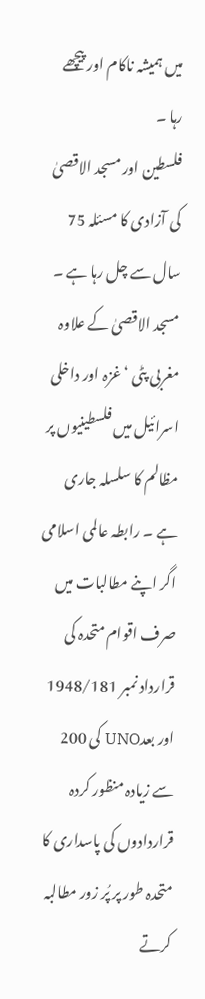میں ہمیشہ ناکام اور پیچھے رہا ۔
فلسطین اور مسجد الاقصیٰ کی آزادی کا مسئلہ 75 سال سے چل رہا ہے ۔ مسجد الاقصیٰ کے علاوہ مغربی پٹی ‘ غزہ اور داخلی اسرائیل میں فلسطینیوں پر مظالم کا سلسلہ جاری ہے ۔ رابطہ عالمی اسلامی اگر اپنے مطالبات میں صرف اقوام متحدہ کی قرارداد نمبر 1948/181 اور بعدUNO کی 200 سے زیادہ منظور کردہ قراردادوں کی پاسداری کا متحدہ طور پر پُر زور مطالبہ کرتے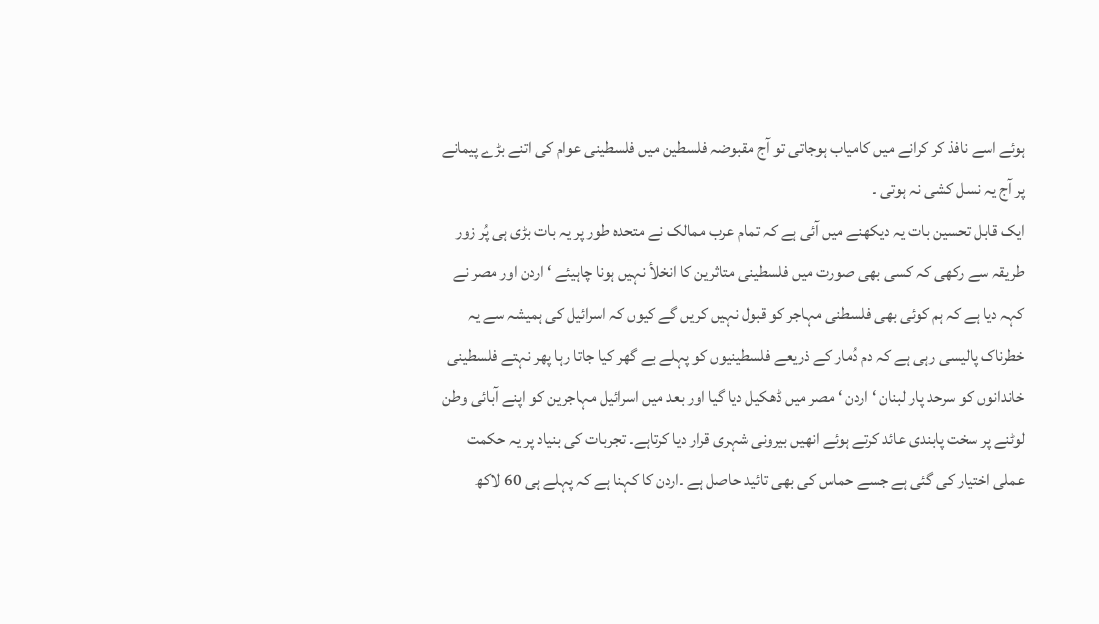ہوئے اسے نافذ کر کرانے میں کامیاب ہوجاتی تو آج مقبوضہ فلسطین میں فلسطینی عوام کی اتنے بڑے پیمانے پر آج یہ نسل کشی نہ ہوتی ۔
ایک قابل تحسین بات یہ دیکھنے میں آئی ہے کہ تمام عرب ممالک نے متحدہ طور پر یہ بات بڑی ہی پُر زور طریقہ سے رکھی کہ کسی بھی صورت میں فلسطینی متاثرین کا انخلأ نہیں ہونا چاہیئے ‘ اردن اور مصر نے کہہ دیا ہے کہ ہم کوئی بھی فلسطنی مہاجر کو قبول نہیں کریں گے کیوں کہ اسرائیل کی ہمیشہ سے یہ خطرناک پالیسی رہی ہے کہ دم دُمار کے ذریعے فلسطینیوں کو پہلے بے گھر کیا جاتا رہا پھر نہتے فلسطینی خاندانوں کو سرحد پار لبنان ‘ اردن ‘ مصر میں ڈھکیل دیا گیا اور بعد میں اسرائیل مہاجرین کو اپنے آبائی وطن لوٹنے پر سخت پابندی عائد کرتے ہوئے انھیں بیرونی شہری قرار دیا کرتاہے۔ تجربات کی بنیاد پر یہ حکمت عملی اختیار کی گئی ہے جسے حماس کی بھی تائید حاصل ہے ۔اردن کا کہنا ہے کہ پہلے ہی 60 لاکھ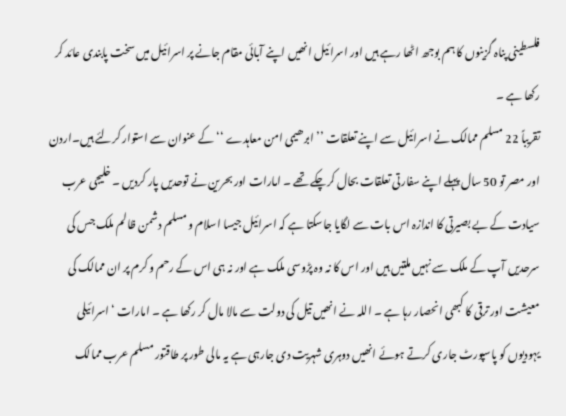فلسطینی پناہ گزینوں کا ہم بوجھ اٹھا رہے ہیں اور اسرائیل انھیں اپنے آبائی مقام جانے پر اسرائیل میں سخت پابندی عائد کر رکھا ہے ۔
تقریباً 22 مسلم ممالک نے اسرائیل سے اپنے تعلقات ’’ ابرھیمی امن معاہدے ‘‘ کے عنوان سے استوار کرلئے ہیں۔اردن اور مصر تو 50 سال پہلے اپنے سفارتی تعلقات بحال کرچکے تھے ۔ امارات اور بحرین نے توحدیں پار کردیں ۔ خلیجی عرب سیادت کے بے بصیرتی کا اندازہ اس بات سے لگایا جاسکتا ہے کہ اسرائیل جیسا اسلام و مسلم دشمن ظالم ملک جس کی سرحدیں آپ کے ملک سے نہیں ملتیں ہیں اور اس کا نہ وہ پڑوسی ملک ہے اور نہ ہی اس کے رحم و کرم پر ان ممالک کی معیشت اور ترقی کا کبھی انحصار رہا ہے ۔ اللہ نے انھیں تیل کی دولت سے مالا مال کر رکھا ہے ۔ امارات ‘ اسرائیلی یہودیوں کو پاسپورٹ جاری کرتے ہوئے انھیں دوہری شہریت دی جارہی ہے یہ مالی طور پر طاقتور مسلم عرب ممالک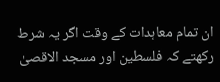ان تمام معاہدات کے وقت اگر یہ شرط رکھتے کہ فلسطین اور مسجد الاقصیٰ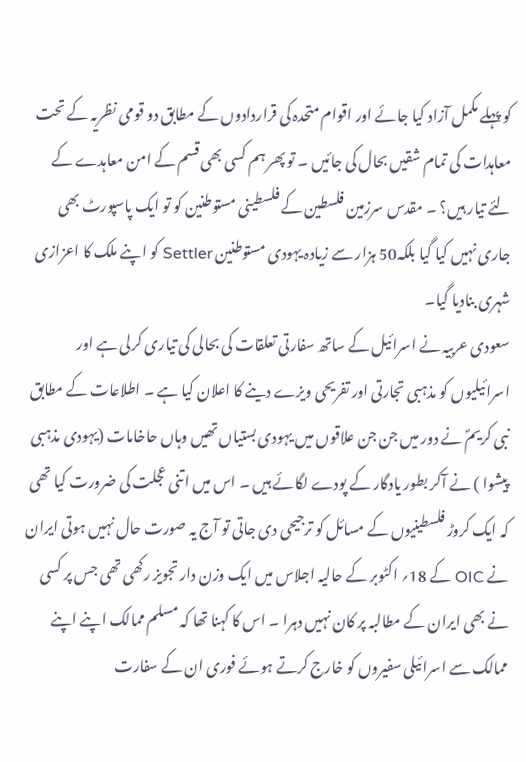کو پہلے مکمل آزاد کیا جائے اور اقوام متحدہ کی قراردادوں کے مطابق دو قومی نظریہ کے تحت معاہدات کی تمام شقیں بحال کی جائیں ۔ تو پھر ہم کسی بھی قسم کے امن معاہدے کے لئے تیار ہیں؟ ۔ مقدس سرزمین فلسطین کے فلسطینی مستوطنین کو تو ایک پاسپورٹ بھی جاری نہیں کیا گیا بلکہ50 ہزار سے زیادہ یہودی مستوطنین Settler کو اپنے ملک کا اعزازی شہری بنادیا گیا۔
سعودی عربیہ نے اسرائیل کے ساتھ سفارتی تعلقات کی بحالی کی تیاری کرلی ہے اور اسرائیلیوں کو مذہبی تجارتی اور تفریحی ویزے دینے کا اعلان کیا ہے ۔ اطلاعات کے مطابق نبی کریمؐ نے دور میں جن جن علاقوں میں یہودی بستیاں تھیں وہاں حاخامات (یہودی مذہبی پیشوا ) نے آکر بطور یادگار کے پودے لگائے ہیں ۔ اس میں اتنی عجلت کی ضرورت کیا تھی کہ ایک کروڑ فلسطینیوں کے مسائل کو ترجیحی دی جاتی تو آج یہ صورت حال نہیں ہوتی ایران نے OIC کے 18؍ اکٹوبر کے حالیہ اجلاس میں ایک وزن دار تجویز رکھی تھی جس پر کسی نے بھی ایران کے مطالبہ پر کان نہیں دہرا ۔ اس کا کہنا تھا کہ مسلم ممالک اپنے اپنے ممالک سے اسرائیلی سفیروں کو خارج کرتے ہوئے فوری ان کے سفارت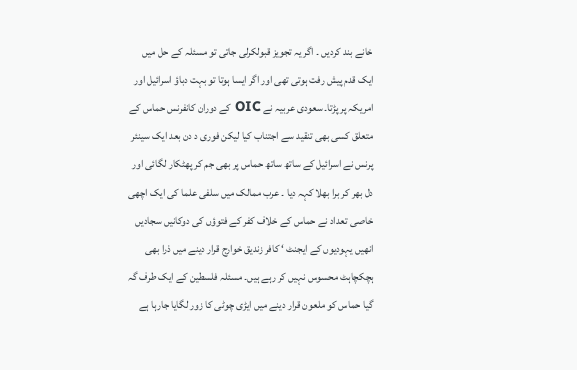خانے بند کردیں ۔ اگر یہ تجویز قبولکرلی جاتی تو مسئلہ کے حل میں ایک قدم پیش رفت ہوتی تھی اور اگر ایسا ہوتا تو بہت دباؤ اسرائیل اور امریکہ پر پڑتا۔ سعودی عربیہ نے OIC کے دوران کانفرنس حماس کے متعلق کسی بھی تنقید سے اجتناب کیا لیکن فوری د دن بعد ایک سینئر پرنس نے اسرائیل کے ساتھ ساتھ حماس پر بھی جم کر پھٹکار لگائی اور دل بھر کر برا بھلا کہہ دیا ۔ عرب ممالک میں سلفی علما کی ایک اچھی خاصی تعداد نے حماس کے خلاف کفر کے فتوؤں کی دوکانیں سجادیں انھیں یہودیوں کے ایجنٹ ‘ کافر زندیق خوارج قرار دینے میں ذرا بھی ہچکچاہٹ محسوس نہیں کر رہے ہیں۔ مسئلہ فلسطین کے ایک طرف گہ گیا حماس کو ملعون قرار دینے میں ایڑی چوٹی کا زور لگایا جارہا ہے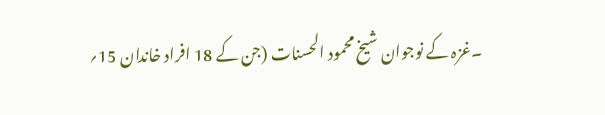۔غزہ کے نوجوان شیخ محمود الحسنات (جن کے 18 افراد خاندان 15؍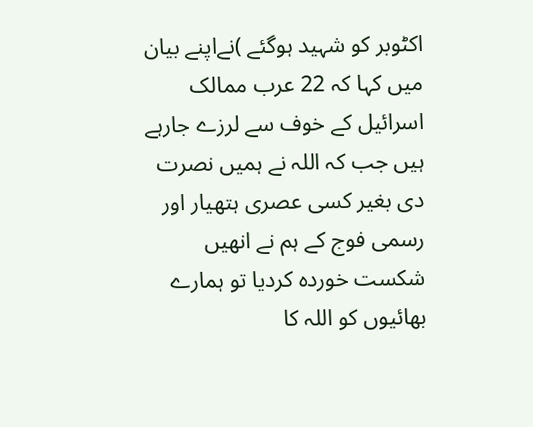اکٹوبر کو شہید ہوگئے )نےاپنے بیان میں کہا کہ 22 عرب ممالک اسرائیل کے خوف سے لرزے جارہے ہیں جب کہ اللہ نے ہمیں نصرت دی بغیر کسی عصری ہتھیار اور رسمی فوج کے ہم نے انھیں شکست خوردہ کردیا تو ہمارے بھائیوں کو اللہ کا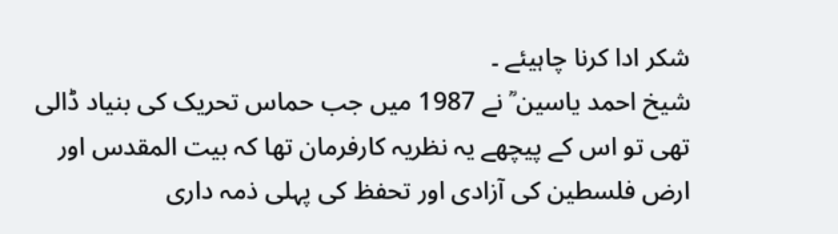شکر ادا کرنا چاہیئے ۔
شیخ احمد یاسین ؒ نے 1987 میں جب حماس تحریک کی بنیاد ڈالی تھی تو اس کے پیچھے یہ نظریہ کارفرمان تھا کہ بیت المقدس اور ارض فلسطین کی آزادی اور تحفظ کی پہلی ذمہ داری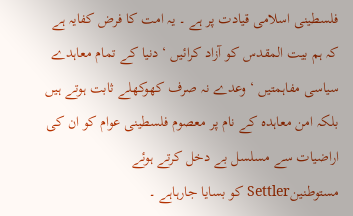فلسطینی اسلامی قیادت پر ہے ۔ یہ امت کا فرض کفایہ ہے کہ ہم بیت المقدس کو آزاد کرائیں ‘ دنیا کے تمام معاہدے سیاسی مفاہمتیں ‘ وعدے نہ صرف کھوکھلے ثابت ہوتے ہیں بلکہ امن معاہدہ کے نام پر معصوم فلسطینی عوام کو ان کی اراضیات سے مسلسل بے دخل کرتے ہوئے مستوطنینSettler کو بسایا جارہاہے ۔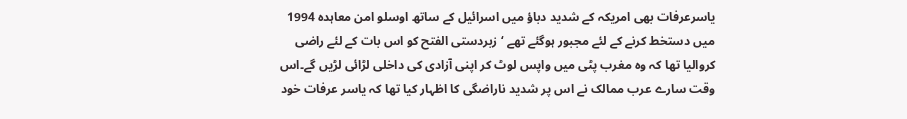یاسرعرفات بھی امریکہ کے شدید دباؤ میں اسرائیل کے ساتھ اوسلو امن معاہدہ 1994 میں دستخط کرنے کے لئے مجبور ہوگئے تھے ‘زبردستی الفتح کو اس بات کے لئے راضی کروالیا تھا کہ وہ مغرب پٹی میں واپس لوٹ کر اپنی آزادی کی داخلی لڑائی لڑیں گے۔اس وقت سارے عرب ممالک نے اس پر شدید ناراضگی کا اظہار کیا تھا کہ یاسر عرفات خود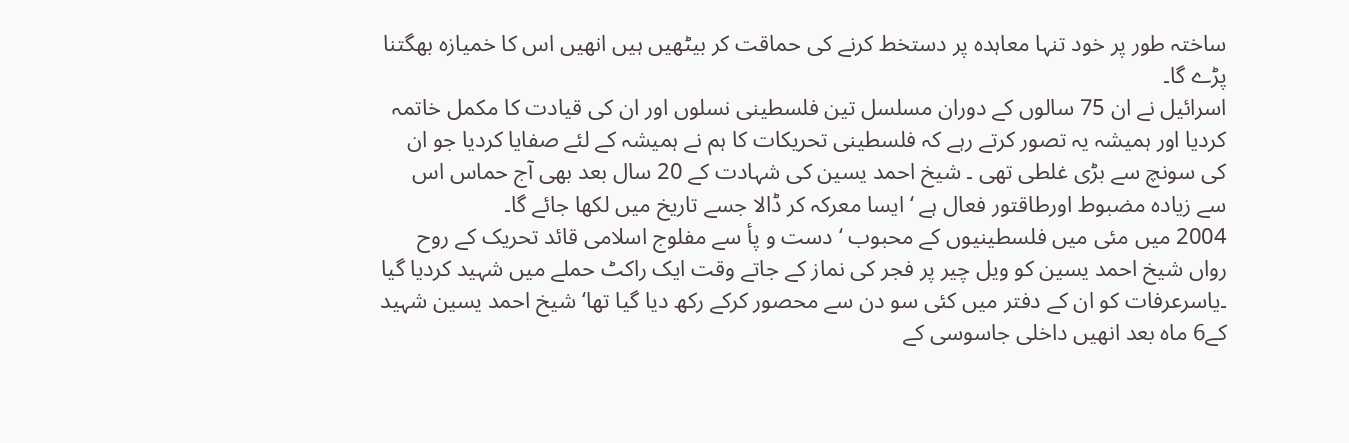ساختہ طور پر خود تنہا معاہدہ پر دستخط کرنے کی حماقت کر بیٹھیں ہیں انھیں اس کا خمیازہ بھگتنا پڑے گا۔
اسرائیل نے ان 75 سالوں کے دوران مسلسل تین فلسطینی نسلوں اور ان کی قیادت کا مکمل خاتمہ کردیا اور ہمیشہ یہ تصور کرتے رہے کہ فلسطینی تحریکات کا ہم نے ہمیشہ کے لئے صفایا کردیا جو ان کی سونچ سے بڑی غلطی تھی ۔ شیخ احمد یسین کی شہادت کے 20 سال بعد بھی آج حماس اس سے زیادہ مضبوط اورطاقتور فعال ہے ‘ ایسا معرکہ کر ڈالا جسے تاریخ میں لکھا جائے گا۔
2004 میں مئی میں فلسطینیوں کے محبوب ‘ دست و پأ سے مفلوج اسلامی قائد تحریک کے روح رواں شیخ احمد یسین کو ویل چیر پر فجر کی نماز کے جاتے وقت ایک راکٹ حملے میں شہید کردیا گیا ۔یاسرعرفات کو ان کے دفتر میں کئی سو دن سے محصور کرکے رکھ دیا گیا تھا‘ شیخ احمد یسین شہید کے6 ماہ بعد انھیں داخلی جاسوسی کے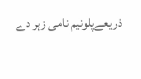ذریعےپلونیم نامی زہر دے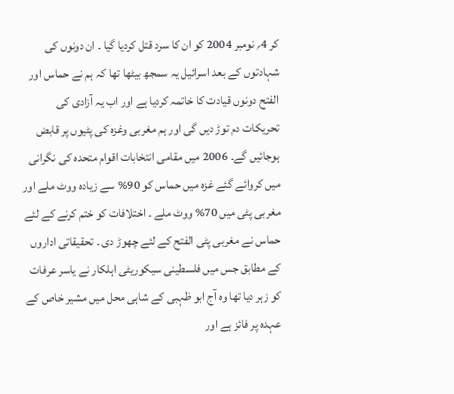کر 4؍ نومبر 2004 کو ان کا سرد قتل کردیا گیا ۔ ان دونوں کی شہادتوں کے بعد اسرائیل یہ سمجھ بیٹھا تھا کہ ہم نے حماس اور الفتح دونوں قیادت کا خاتمہ کردیا ہے اور اب یہ آزادی کی تحریکات دم توڑ دیں گی اور ہم مغربی وغزہ کی پٹیوں پر قابض ہوجائیں گے۔ 2006 میں مقامی انتخابات اقوام متحدہ کی نگرانی میں کروائے گئے غزہ میں حماس کو 90% سے زیادہ ووٹ ملے اور مغربی پٹی میں 70% ووٹ ملے ۔ اختلافات کو ختم کرنے کے لئے حماس نے مغربی پٹی الفتح کے لئے چھوڑ دی ۔ تحقیقاتی اداروں کے مطابق جس میں فلسطینی سیکوریٹی اہلکار نے یاسر عرفات کو زہر دیا تھا وہ آج ابو ظہبی کے شاہی محل میں مشیر خاص کے عہدہ پر فائز ہے اور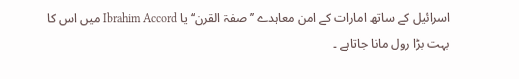اسرائیل کے ساتھ امارات کے امن معاہدے ’’صفۃ القرن‘‘ یا Ibrahim Accord میں اس کا بہت بڑا رول مانا جاتاہے ۔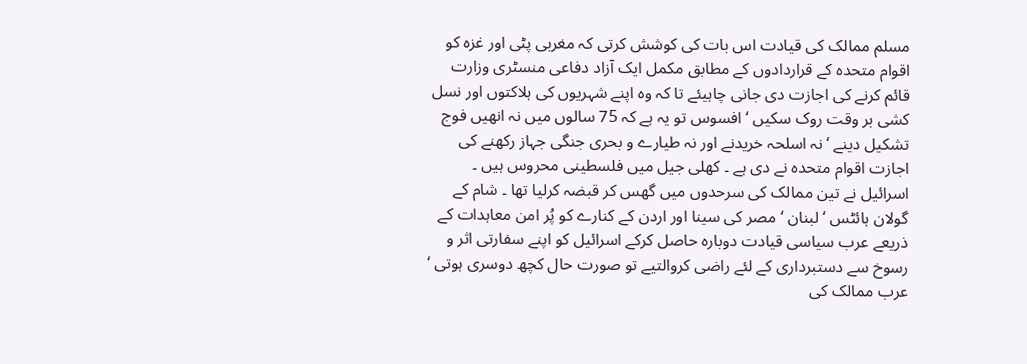مسلم ممالک کی قیادت اس بات کی کوشش کرتی کہ مغربی پٹی اور غزہ کو اقوام متحدہ کے قراردادوں کے مطابق مکمل ایک آزاد دفاعی منسٹری وزارت قائم کرنے کی اجازت دی جانی چاہیئے تا کہ وہ اپنے شہریوں کی ہلاکتوں اور نسل کشی بر وقت روک سکیں ‘ افسوس تو یہ ہے کہ 75 سالوں میں نہ انھیں فوج تشکیل دینے ‘ نہ اسلحہ خریدنے اور نہ طیارے و بحری جنگی جہاز رکھنے کی اجازت اقوام متحدہ نے دی ہے ۔ کھلی جیل میں فلسطینی محروس ہیں ۔ اسرائیل نے تین ممالک کی سرحدوں میں گھس کر قبضہ کرلیا تھا ۔ شام کے گولان ہائٹس ‘ لبنان ‘ مصر کی سینا اور اردن کے کنارے کو پُر امن معاہدات کے ذریعے عرب سیاسی قیادت دوبارہ حاصل کرکے اسرائیل کو اپنے سفارتی اثر و رسوخ سے دستبرداری کے لئے راضی کروالتیے تو صورت حال کچھ دوسری ہوتی ‘ عرب ممالک کی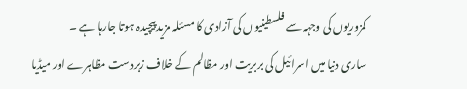کمزوریوں کی وجہہ سے فلسطینیوں کی آزادی کا مسئلہ مزید پیچیدہ ہوتا جارہا ہے ۔
ساری دنیا میں اسرائیل کی بربریت اور مظالم کے خلاف زبردست مظاہرے اور میڈیا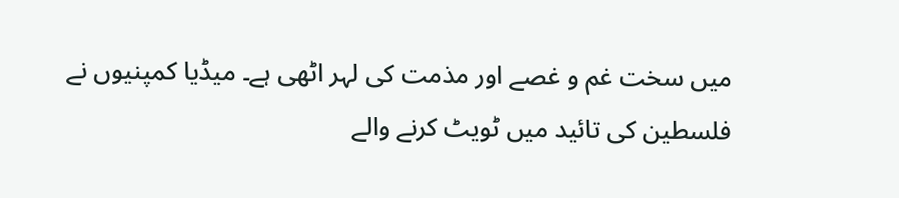میں سخت غم و غصے اور مذمت کی لہر اٹھی ہے۔ میڈیا کمپنیوں نے فلسطین کی تائید میں ٹویٹ کرنے والے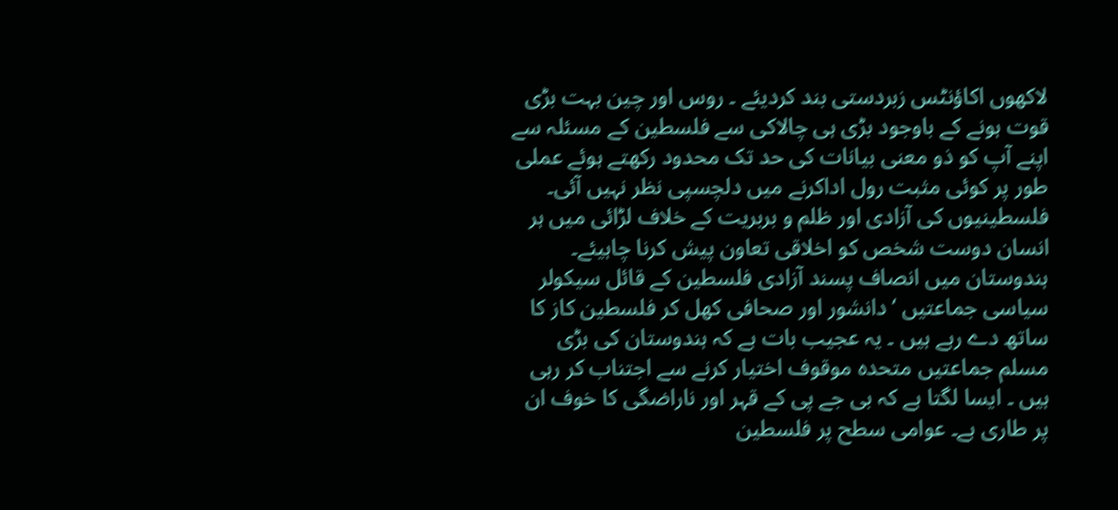لاکھوں اکاؤنٹس زبردستی بند کردیئے ۔ روس اور چین بہت بڑی قوت ہونے کے باوجود بڑی ہی چالاکی سے فلسطین کے مسئلہ سے اپنے آپ کو ذو معنی بیانات کی حد تک محدود رکھتے ہوئے عملی طور پر کوئی مثبت رول اداکرنے میں دلچسپی نظر نہیں آئی۔
فلسطینیوں کی آزادی اور ظلم و بربریت کے خلاف لڑائی میں ہر انسان دوست شخص کو اخلاقی تعاون پیش کرنا چاہیئے۔ ہندوستان میں انصاف پسند آزادی فلسطین کے قائل سیکولر سیاسی جماعتیں ‘ دانشور اور صحافی کھل کر فلسطین کاز کا ساتھ دے رہے ہیں ۔ یہ عجیب بات ہے کہ ہندوستان کی بڑی مسلم جماعتیں متحدہ موقوف اختیار کرنے سے اجتناب کر رہی ہیں ۔ ایسا لگتا ہے کہ بی جے پی کے قہر اور ناراضگی کا خوف ان پر طاری ہے۔ عوامی سطح پر فلسطین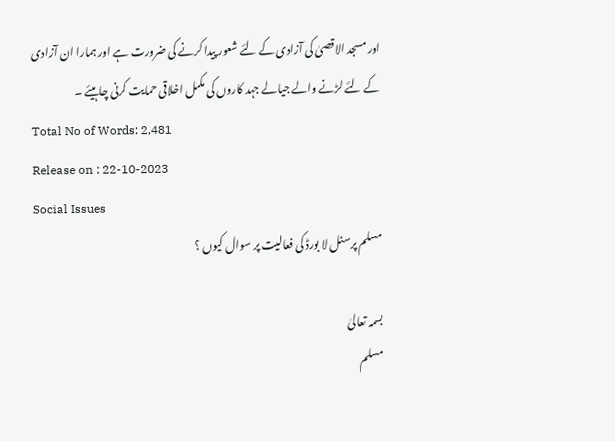اور مسجد الاقصیٰ کی آزادی کے لئے شعور پیدا کرنے کی ضرورت ہے اور ہمارا ان آزادی کے لئے لڑنے والے جیالے جہد کاروں کی مکمل اخلاقی حمایت کرنی چاہیئے ۔
Total No of Words: 2,481
Release on : 22-10-2023
Social Issues
مسلم پرسنل لا بورڈ کی فعالیت پر سوال کیوں ؟

بسمہ تعالیٰ
مسلم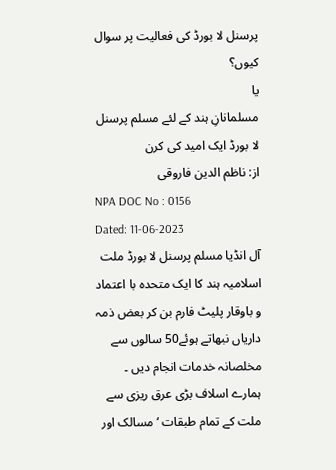پرسنل لا بورڈ کی فعالیت پر سوال کیوں؟
یا
مسلمانانِ ہند کے لئے مسلم پرسنل لا بورڈ ایک امید کی کرن
از: ناظم الدین فاروقی
NPA DOC No : 0156
Dated: 11-06-2023
آل انڈیا مسلم پرسنل لا بورڈ ملت اسلامیہ ہند کا ایک متحدہ با اعتماد و باوقار پلیٹ فارم بن کر بعض ذمہ داریاں نبھاتے ہوئے50 سالوں سے مخلصانہ خدمات انجام دیں ۔ ہمارے اسلاف بڑی عرق ریزی سے ملت کے تمام طبقات ‘ مسالک اور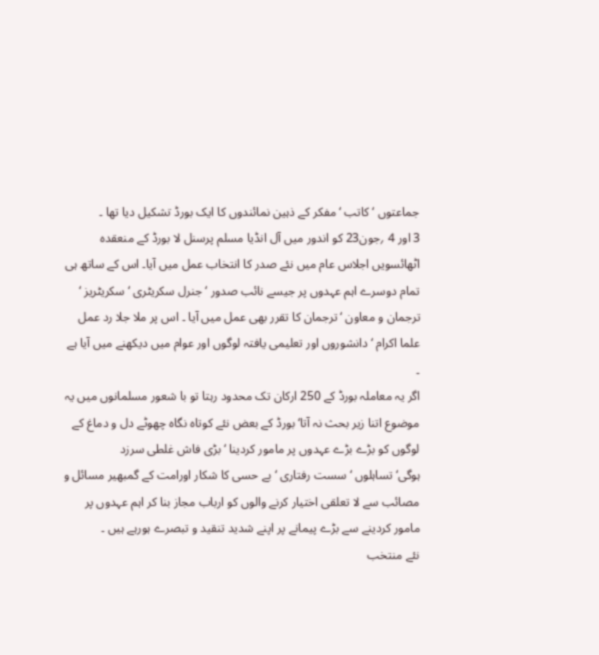جماعتوں ‘ کاتب ‘ مفکر کے ذہین نمائندوں کا ایک بورڈ تشکیل دیا تھا ۔
3 اور 4 ؍جون23 کو اندور میں آل انڈیا مسلم پرسنل لا بورڈ کے منعقدہ اٹھائسویں اجلاس عام میں نئے صدر کا انتخاب عمل میں آیا۔ اس کے ساتھ ہی تمام دوسرے اہم عہدوں پر جیسے نائب صدور ‘ جنرل سکریٹری ‘ سکریٹریز ‘ ترجمان و معاون ‘ ترجمان کا تقرر بھی عمل میں آیا ۔ اس پر ملا جلا رد عمل علما اکرام ‘ دانشوروں اور تعلیمی یافتہ لوگوں اور عوام میں دیکھنے میں آیا ہے ۔
اگر یہ معاملہ بورڈ کے 250 ارکان تک محدود رہتا تو با شعور مسلمانوں میں یہ موضوع اتنا زیر بحث نہ آتا‘ بورڈ کے بعض نئے کوتاہ نگاہ چھوٹے دل و دماغ کے لوگوں کو بڑے بڑے عہدوں پر مامور کردینا ‘بڑی فاش غلطی سرزد ہوگی‘تساہلوں ‘ سست رفتاری ‘ بے حسی کا شکار اورامت کے گمبھیر مسائل و مصائب سے لا تعلقی اختیار کرنے والوں کو ارباب مجاز بنا کر اہم عہدوں پر مامور کردینے سے بڑے پیمانے پر اپنے شدید تنقید و تبصرے ہورہے ہیں ۔
نئے منتخب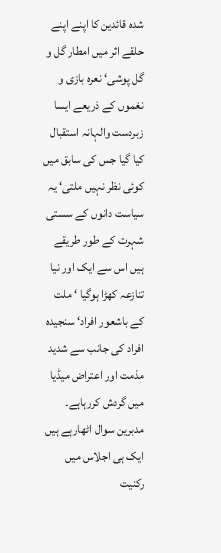شدہ قائدین کا اپنے اپنے حلقے اثر میں امطار گل و گل پوشی‘ نعرہ بازی و نغموں کے ذریعے ایسا زبردست والہانہ استقبال کیا گیا جس کی سابق میں کوئی نظر نہیں ملتی‘ یہ سیاست دانوں کے سستی شہرت کے طور طریقے ہیں اس سے ایک اور نیا تنازعہ کھڑا ہوگیا ‘ ملت کے باشعور افراد‘ سنجیدہ افراد کی جانب سے شدید مذمت اور اعتراض میڈیا میں گردش کررہاہے۔
مدبرین سوال اٹھارہے ہیں ایک ہی اجلاس میں رکنیت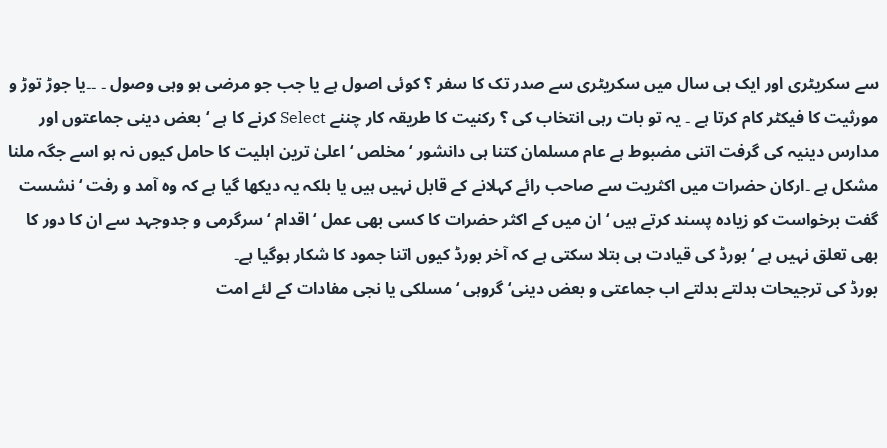سے سکریٹری اور ایک ہی سال میں سکریٹری سے صدر تک کا سفر ؟ کوئی اصول ہے یا جب جو مرضی ہو وہی وصول ۔ ۔۔یا جوڑ توڑ و مورثیت کا فیکٹر کام کرتا ہے ۔ یہ تو بات رہی انتخاب کی ؟ رکنیت کا طریقہ کار چننے Select کرنے کا ہے ‘بعض دینی جماعتوں اور مدارس دینیہ کی گرفت اتنی مضبوط ہے عام مسلمان کتنا ہی دانشور ‘ مخلص ‘ اعلیٰ ترین اہلیت کا حامل کیوں نہ ہو اسے جگہ ملنا مشکل ہے ۔ارکان حضرات میں اکثریت سے صاحب رائے کہلانے کے قابل نہیں ہیں یا بلکہ یہ دیکھا گیا ہے کہ وہ آمد و رفت ‘ نشست گفت برخواست کو زیادہ پسند کرتے ہیں ‘ ان میں کے اکثر حضرات کا کسی بھی عمل ‘ اقدام ‘ سرگرمی و جدوجہد سے ان کا دور کا بھی تعلق نہیں ہے ‘ بورڈ کی قیادت ہی بتلا سکتی ہے کہ آخر بورڈ کیوں اتنا جمود کا شکار ہوگیا ہے۔
بورڈ کی ترجیحات بدلتے بدلتے اب جماعتی و بعض دینی‘ گروہی ‘ مسلکی یا نجی مفادات کے لئے امت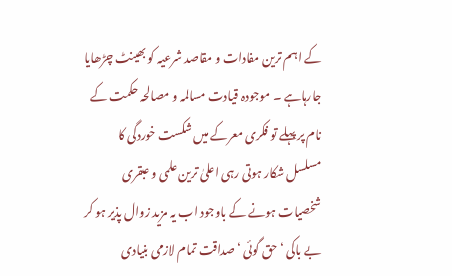کے اہم ترین مفادات و مقاصد شرعیہ کو بھینٹ چڑھایا جارہاہے ۔ موجودہ قیادت مسالمہ و مصالحہ حکمت کے نام پر پہلے تو فکری معرکے میں شکست خوردگی کا مسلسل شکار ہوتی رہی اعلیٰ ترین علمی و عبقری شخصیات ہونے کے باوجود اب یہ مزید زوال پذیر ہو کر بے باکی ‘ حق گوئی ‘ صداقت تمام لازمی بنیادی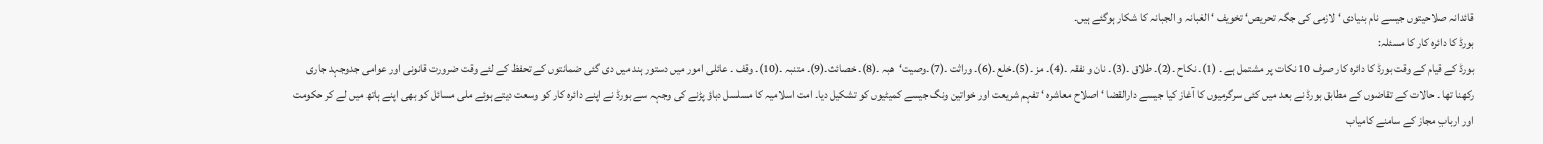قائدانہ صلاحیتوں جیسے نام بنیادی ‘ لازمی کی جگہ تحریص‘ تخویف ‘ الغبانہ و الجبانہ کا شکار ہوگئے ہیں۔
بورڈ کا دائرہ کار کا مسئلہ:
بورڈ کے قیام کے وقت بورڈ کا دائرہ کار صرف 10 نکات پر مشتمل ہے ۔ (1)۔ نکاح ۔(2)۔ طلاق ۔(3)۔ نان و نفقہ ۔(4)۔ مز ۔(5)۔خلع ۔(6)۔ وراثت ۔(7)۔وصیت‘ھبہ ۔(8)۔ خصائث۔(9)۔ متنبہ ۔(10)۔ وقف ۔ عائلی امور میں دستور ہند میں دی گئی ضمانتوں کے تحفظ کے لئے وقت ضرورت قانونی اور عوامی جدوجہد جاری رکھنا تھا ۔ حالات کے تقاضوں کے مطابق بورڈ نے بعد میں کئی سرگرمیوں کا آغاز کیا جیسے دارالقضا ‘ اصلاح معاشرہ ‘ تفہم شریعت اور خواتین ونگ جیسے کمیٹیوں کو تشکیل دیا۔ امت اسلامیہ کا مسلسل دباؤ پڑنے کی وجہہ سے بورڈ نے اپنے دائرہ کار کو وسعت دیتے ہوئے ملی مسائل کو بھی اپنے ہاتھ میں لے کر حکومت اور اربابِ مجاز کے سامنے کامیاب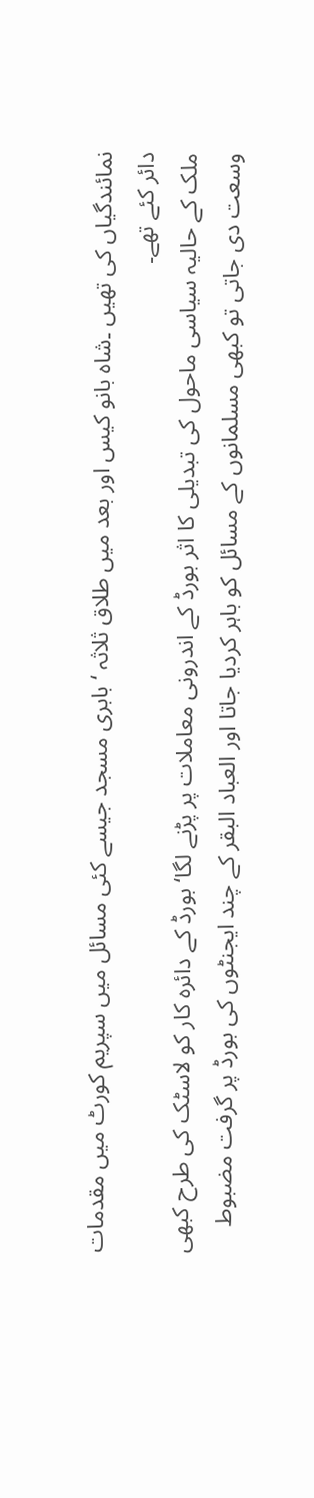نمائندگیاں کی تھیں ۔شاہ بانو کیس اور بعد میں طلاق ثلاثہ ‘ بابری مسجد جیسے کئی مسائل میں سپریم کورٹ میں مقدمات دائر کئے تھے۔
ملک کے حالیہ سیاسی ماحول کی تبدیلی کا اثر بورڈ کے اندرونی معاملات پر پڑنے لگا‘ بورڈ کے دائرہ کار کو لاسٹک کی طرح کبھی وسعت دی جاتی تو کبھی مسلمانوں کے مسائل کو باہر کردیا جاتا اور العباد البقر کے چند ایجنٹوں کی بورڈ پر گرفت مضبوط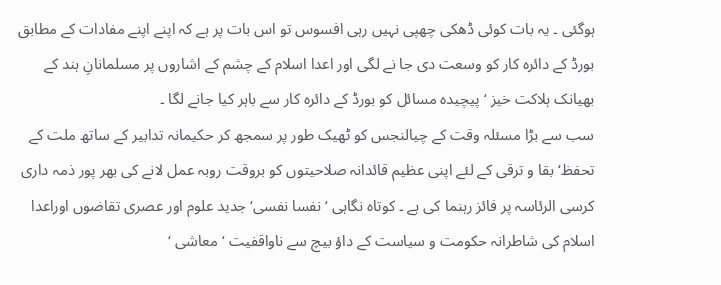ہوگئی ۔ یہ بات کوئی ڈھکی چھپی نہیں رہی افسوس تو اس بات پر ہے کہ اپنے اپنے مفادات کے مطابق بورڈ کے دائرہ کار کو وسعت دی جا نے لگی اور اعدا اسلام کے چشم کے اشاروں پر مسلمانانِ ہند کے بھیانک ہلاکت خیز ‘ پیچیدہ مسائل کو بورڈ کے دائرہ کار سے باہر کیا جانے لگا ۔
سب سے بڑا مسئلہ وقت کے چیالنجس کو ٹھیک طور پر سمجھ کر حکیمانہ تدابیر کے ساتھ ملت کے تحفظ‘ بقا و ترقی کے لئے اپنی عظیم قائدانہ صلاحیتوں کو بروقت روبہ عمل لانے کی بھر پور ذمہ داری کرسی الرئاسہ پر فائز رہنما کی ہے ۔ کوتاہ نگاہی ‘ نفسا نفسی‘ جدید علوم اور عصری تقاضوں اوراعدا اسلام کی شاطرانہ حکومت و سیاست کے داؤ بیچ سے ناواقفیت ‘ معاشی ‘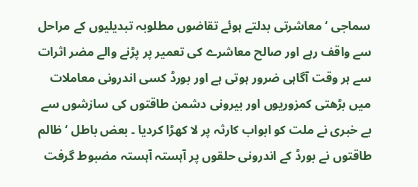سماجی ‘ معاشرتی بدلتے ہوئے تقاضوں مطلوبہ تبدیلیوں کے مراحل سے واقف رہے اور صالح معاشرے کی تعمیر پر پڑنے والے مضر اثرات سے ہر وقت آگاہی ضرور ہوتی ہے اور بورڈ کسی اندرونی معاملات میں بڑھتی کمزوریوں اور بیرونی دشمن طاقتوں کی سازشوں سے بے خبری نے ملت کو ابواب کارثہ پر لا کھڑا کردیا ۔ بعض باطل ‘ ظالم طاقتوں نے بورڈ کے اندرونی حلقوں پر آہستہ آہستہ مضبوط گرفت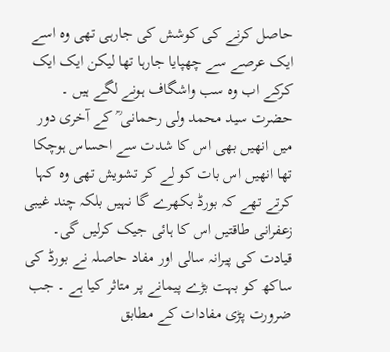حاصل کرنے کی کوشش کی جارہی تھی وہ اسے ایک عرصے سے چھپایا جارہا تھا لیکن ایک ایک کرکے اب وہ سب واشگاف ہونے لگے ہیں ۔ حضرت سید محمد ولی رحمانی ؒ کے آخری دور میں انھیں بھی اس کا شدت سے احساس ہوچکا تھا انھیں اس بات کو لے کر تشویش تھی وہ کہا کرتے تھے کہ بورڈ بکھرے گا نہیں بلکہ چند غیبی زعفرانی طاقتیں اس کا ہائی جیک کرلیں گی۔
قیادت کی پیرانہ سالی اور مفاد حاصلہ نے بورڈ کی ساکھ کو بہت بڑے پیمانے پر متاثر کیا ہے ۔ جب ضرورت پڑی مفادات کے مطابق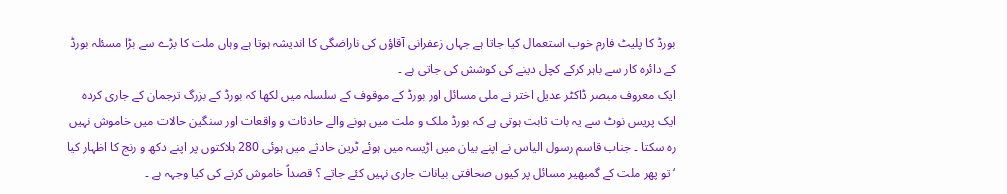بورڈ کا پلیٹ فارم خوب استعمال کیا جاتا ہے جہاں زعفرانی آقاؤں کی ناراضگی کا اندیشہ ہوتا ہے وہاں ملت کا بڑے سے بڑا مسئلہ بورڈ کے دائرہ کار سے باہر کرکے کچل دینے کی کوشش کی جاتی ہے ۔
ایک معروف مبصر ڈاکٹر عدیل اختر نے ملی مسائل اور بورڈ کے موقوف کے سلسلہ میں لکھا کہ بورڈ کے بزرگ ترجمان کے جاری کردہ ایک پریس نوٹ سے یہ بات ثابت ہوتی ہے کہ بورڈ ملک و ملت میں ہونے والے حادثات و واقعات اور سنگین حالات میں خاموش نہیں رہ سکتا ۔ جناب قاسم رسول الیاس نے اپنے بیان میں اڑیسہ میں ہوئے ٹرین حادثے میں ہوئی 280 ہلاکتوں پر اپنے دکھ و رنج کا اظہار کیا ‘ تو پھر ملت کے گمبھیر مسائل پر کیوں صحافتی بیانات جاری نہیں کئے جاتے ؟ قصداً خاموش کرنے کی کیا وجہہ ہے ۔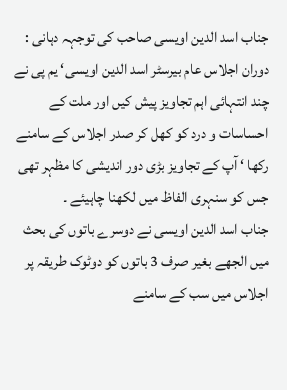جناب اسد الدین اویسی صاحب کی توجہہ دہانی :
دوران اجلاس عام بیرسٹر اسد الدین اویسی‘ یم پی نے چند انتہائی اہم تجاویز پیش کیں اور ملت کے احساسات و درد کو کھل کر صدر اجلاس کے سامنے رکھا ‘ آپ کے تجاویز بڑی دور اندیشی کا مظہر تھی جس کو سنہری الفاظ میں لکھنا چاہیئے ۔
جناب اسد الدین اویسی نے دوسرے باتوں کی بحث میں الجھے بغیر صرف 3 باتوں کو دوٹوک طریقہ پر اجلاس میں سب کے سامنے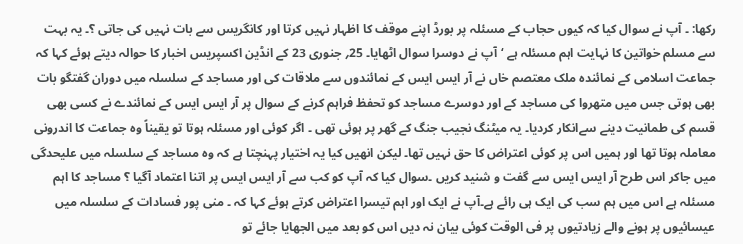رکھا: ۔ آپ نے سوال کیا کہ کیوں حجاب کے مسئلہ پر بورڈ اپنے موقف کا اظہار نہیں کرتا اور کانگریس سے بات نہیں کی جاتی ؟۔ یہ بہت سے مسلم خواتین کا نہایت اہم مسئلہ ہے ‘آپ نے دوسرا سوال اٹھایا۔ 25؍ جنوری 23 کے انڈین اکسپریس اخبار کا حوالہ دیتے ہوئے کہا کہ جماعت اسلامی کے نمائندہ ملک معتصم خاں نے آر ایس ایس کے نمائندوں سے ملاقات کی اور مساجد کے سلسلہ میں دوران گفتگو بات بھی ہوتی جس میں متھروا کی مساجد کے اور دوسرے مساجد کو تحفظ فراہم کرنے کے سوال پر آر ایس ایس کے نمائندے نے کسی بھی قسم کی طمانیت دینے سےانکار کردیا۔ یہ میٹنگ نجیب جنگ کے گھر پر ہوئی تھی ۔ اگر کوئی اور مسئلہ ہوتا تو یقیناً وہ جماعت کا اندرونی معاملہ ہوتا تھا اور ہمیں اس پر کوئی اعتراض کا حق نہیں تھا۔ لیکن انھیں کیا یہ اختیار پہنچتا ہے کہ وہ مساجد کے سلسلہ میں علیحدگی میں جاکر اس طرح آر ایس ایس سے گفت و شنید کریں ۔سوال کیا کہ آپ کو کب سے آر ایس ایس پر اتنا اعتماد آگیا ؟ مساجد کا اہم مسئلہ ہے اس میں ہم سب کی ایک ہی رائے ہے۔آپ نے ایک اور اہم تیسرا اعتراض کرتے ہوئے کہا کہ ۔ منی پور فسادات کے سلسلہ میں عیسائیوں پر ہونے والے زیادتیوں پر فی الوقت کوئی بیان نہ دیں اس کو بعد میں الجھایا جائے تو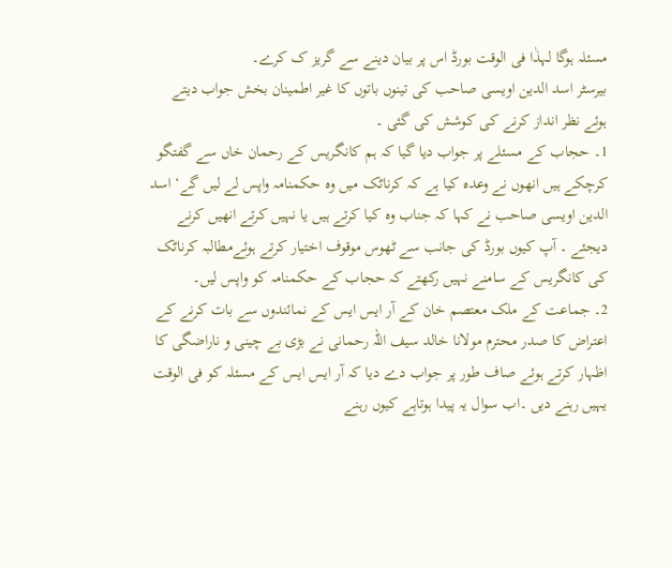مسئلہ ہوگا لہذٰا فی الوقت بورڈ اس پر بیان دینے سے گریز ک کرے۔
بیرسٹر اسد الدین اویسی صاحب کی تینوں باتوں کا غیر اطمینان بخش جواب دیتے ہوئے نظر انداز کرنے کی کوشش کی گئی ۔
1۔ حجاب کے مسئلے پر جواب دیا گیا کہ ہم کانگریس کے رحمان خاں سے گفتگو کرچکے ہیں انھوں نے وعدہ کیا ہے کہ کرناٹک میں وہ حکمنامہ واپس لے لیں گے‘ اسد الدین اویسی صاحب نے کہا کہ جناب وہ کیا کرتے ہیں یا نہیں کرتے انھیں کرنے دیجئے ۔ آپ کیوں بورڈ کی جانب سے ٹھوس موقوف اختیار کرتے ہوئےمطالبہ کرناٹک کی کانگریس کے سامنے نہیں رکھتے کہ حجاب کے حکمنامہ کو واپس لیں۔
2۔ جماعت کے ملک معتصم خان کے آر ایس ایس کے نمائندوں سے بات کرنے کے اعتراض کا صدر محترم مولانا خالد سیف اللہ رحمانی نے بڑی بے چینی و ناراضگی کا اظہار کرتے ہوئے صاف طور پر جواب دے دیا کہ آر ایس ایس کے مسئلہ کو فی الوقت یہیں رہنے دیں ۔اب سوال یہ پیدا ہوتاہے کیوں رہنے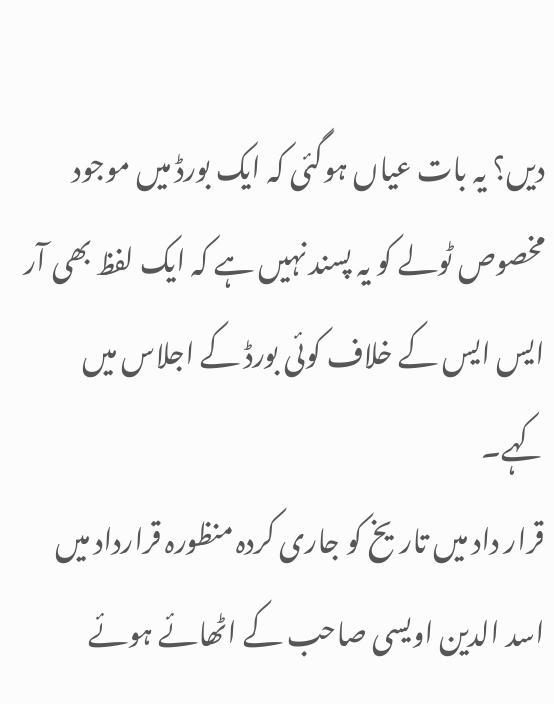دیں؟ یہ بات عیاں ہوگئی کہ ایک بورڈ میں موجود مخصوص ٹولے کو یہ پسند نہیں ہے کہ ایک لفظ بھی آر ایس ایس کے خلاف کوئی بورڈ کے اجلاس میں کہے۔
قرار داد میں تاریخ کو جاری کردہ منظورہ قرارداد میں اسد الدین اویسی صاحب کے اٹھائے ہوئے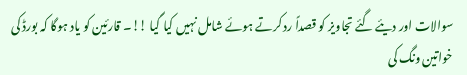سوالات اور دیئے گئے تجاویز کو قصداً رد کرتے ہوئے شامل نہیں کیا گیا !!۔ قارئین کو یاد ہوگا کہ بورڈ کی خواتین ونگ کی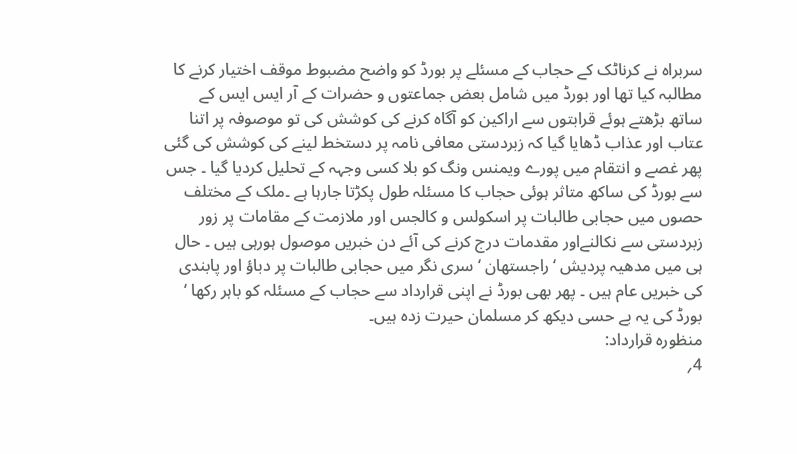سربراہ نے کرناٹک کے حجاب کے مسئلے پر بورڈ کو واضح مضبوط موقف اختیار کرنے کا مطالبہ کیا تھا اور بورڈ میں شامل بعض جماعتوں و حضرات کے آر ایس ایس کے ساتھ بڑھتے ہوئے قرابتوں سے اراکین کو آگاہ کرنے کی کوشش کی تو موصوفہ پر اتنا عتاب اور عذاب ڈھایا گیا کہ زبردستی معافی نامہ پر دستخط لینے کی کوشش کی گئی پھر غصے و انتقام میں پورے ویمنس ونگ کو بلا کسی وجہہ کے تحلیل کردیا گیا ۔ جس سے بورڈ کی ساکھ متاثر ہوئی حجاب کا مسئلہ طول پکڑتا جارہا ہے ۔ملک کے مختلف حصوں میں حجابی طالبات پر اسکولس و کالجس اور ملازمت کے مقامات پر زور زبردستی سے نکالنےاور مقدمات درج کرنے کی آئے دن خبریں موصول ہورہی ہیں ۔ حال ہی میں مدھیہ پردیش ‘ راجستھان ‘ سری نگر میں حجابی طالبات پر دباؤ اور پابندی کی خبریں عام ہیں ۔ پھر بھی بورڈ نے اپنی قرارداد سے حجاب کے مسئلہ کو باہر رکھا ‘ بورڈ کی یہ بے حسی دیکھ کر مسلمان حیرت زدہ ہیں۔
منظورہ قرارداد:
4؍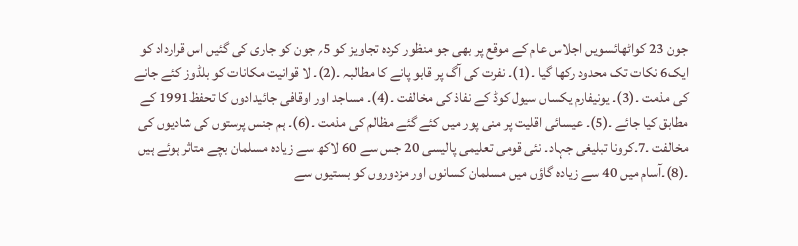جون 23 کواٹھائسویں اجلاس عام کے موقع پر بھی جو منظور کردہ تجاویز کو 5؍ جون کو جاری کی گئیں اس قرارداد کو ایک6 نکات تک محدود رکھا گیا ۔(1)۔ نفرت کی آگ پر قابو پانے کا مطالبہ ۔(2)۔ لا قوانیت مکانات کو بلڈوز کئے جانے کی مذمت ۔(3)۔ یونیفارم یکساں سیول کوڈ کے نفاذ کی مخالفت ۔(4)۔ مساجد اور اوقافی جائیدادوں کا تحفظ1991 کے مطابق کیا جائے ۔(5)۔ عیسائی اقلیت پر منی پور میں کئے گئے مظالم کی مذمت ۔(6)۔ ہم جنس پرستوں کی شادیوں کی مخالفت ۔7۔کرونا تبلیغی جہاد۔ نئی قومی تعلیمی پالیسی 20 جس سے 60 لاکھ سے زیادہ مسلمان بچے متاثر ہوئے ہیں ۔(8)۔آسام میں 40 سے زیادہ گاؤں میں مسلمان کسانوں اور مزدوروں کو بستیوں سے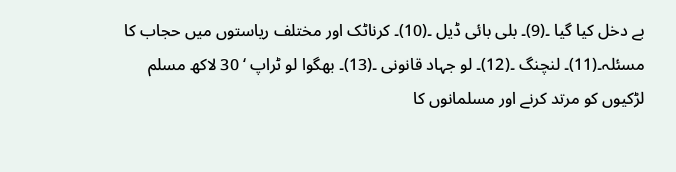بے دخل کیا گیا ۔(9)۔ بلی بائی ڈیل ۔(10)۔ کرناٹک اور مختلف ریاستوں میں حجاب کا مسئلہ۔(11)۔ لنچنگ ۔(12)۔ لو جہاد قانونی ۔(13)۔ بھگوا لو ٹراپ ‘ 30 لاکھ مسلم لڑکیوں کو مرتد کرنے اور مسلمانوں کا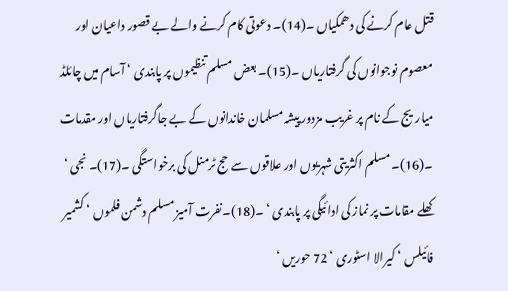قتل عام کرنے کی دھمکیاں ۔(14)۔ دعوتی کام کرنے والے بے قصور داعیان اور معصوم نوجوانوں کی گرفتاریاں ۔(15)۔ بعض مسلم تنظیموں پر پابندی ‘ آسام میں چائلڈ میاریج کے نام پر غریب مزدور پیشہ مسلمان خاندانوں کے بے جاگرفتاریاں اور مقدمات ۔(16)۔ مسلم اکثریتی شہریوں اور علاقوں سے حج ٹرمنل کی برخواستگی ۔(17)۔ نجی ‘ کھلے مقامات پر نماز کی ادائیگی پر پابندی ‘ ۔(18)۔نفرت آمیز مسلم دشمن فلموں ‘ کشمیر فائیلس ‘ کیرالا اسٹوری ‘ 72 حوریں ‘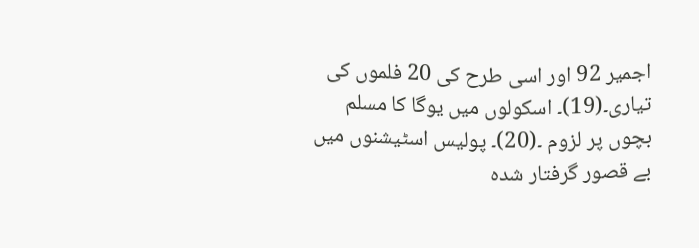اجمیر 92 اور اسی طرح کی 20 فلموں کی تیاری۔(19)۔ اسکولوں میں یوگا کا مسلم بچوں پر لزوم ۔(20)۔ پولیس اسٹیشنوں میں بے قصور گرفتار شدہ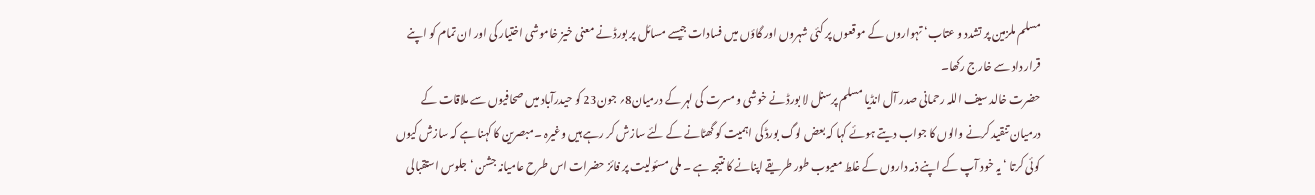مسلم ملزمین پر تشدد و عتاب‘ تہواروں کے موقعوں پر کئی شہروں اور گاؤں میں فسادات جیسے مسائل پر بورڈ نے معنی خیز خاموشی اختیار کی اور ان تمام کو اپنے قرار داد سے خارج رکھا۔
حضرت خالد سیف اللہ رحمانی صدر آل انڈیا مسلم پرسنل لا بورڈ نے خوشی و مسرت کی لہر کے درمیان8؍ جون23 کو حیدرآباد میں صحافیوں سے ملاقات کے درمیان تنقید کرنے والوں کا جواب دیتے ہوئے کہا کہ بعض لوگ بورڈ کی اہمیت کو گھٹانے کے لئے سازش کر رہے ہیں وغیرہ ۔مبصرین کا کہنا ہے کہ سازش کیوں کوئی کرتا ‘ یہ خود آپ کے اپنے ذمہ داروں کے غلط معیوب طور طریقے اپنانے کا نتیجہ ہے ۔ ملی مسئولیت پر فائز حضرات اس طرح عامیانہ جشن ‘ جلوس استقبالی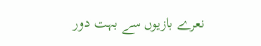نعرے بازیوں سے بہت دور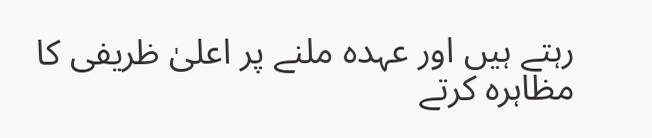رہتے ہیں اور عہدہ ملنے پر اعلیٰ ظریفی کا مظاہرہ کرتے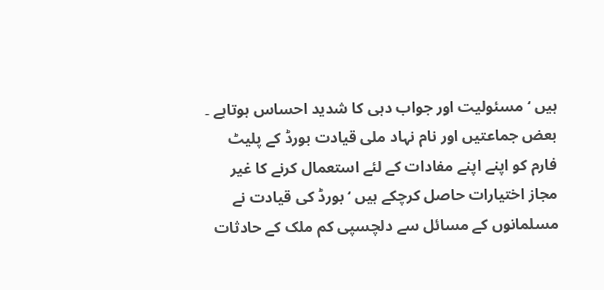ہیں ‘ مسئولیت اور جواب دہی کا شدید احساس ہوتاہے ۔
بعض جماعتیں اور نام نہاد ملی قیادت بورڈ کے پلیٹ فارم کو اپنے اپنے مفادات کے لئے استعمال کرنے کا غیر مجاز اختیارات حاصل کرچکے ہیں ‘ بورڈ کی قیادت نے مسلمانوں کے مسائل سے دلچسپی کم ملک کے حادثات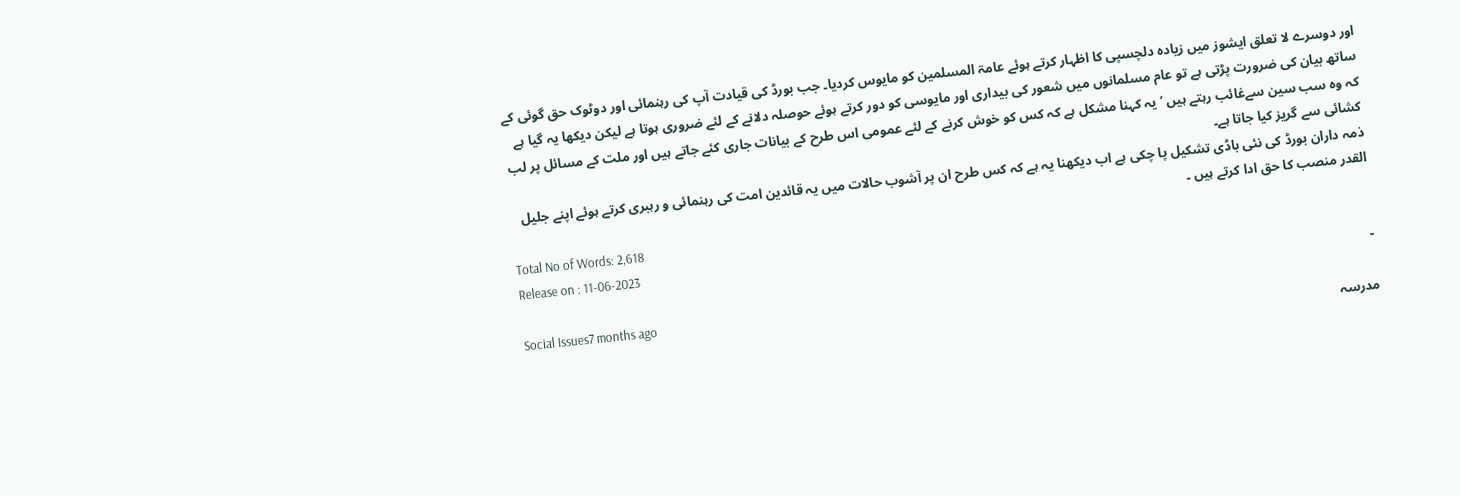اور دوسرے لا تعلق ایشوز میں زیادہ دلچسپی کا اظہار کرتے ہوئے عامۃ المسلمین کو مایوس کردیا۔ جب بورڈ کی قیادت آپ کی رہنمائی اور دوٹوک حق گوئی کے ساتھ بیان کی ضرورت پڑتی ہے تو عام مسلمانوں میں شعور کی بیداری اور مایوسی کو دور کرتے ہوئے حوصلہ دلانے کے لئے ضروری ہوتا ہے لیکن دیکھا یہ گیا ہے کہ وہ سب سین سےغائب رہتے ہیں ‘ یہ کہنا مشکل ہے کہ کس کو خوش کرنے کے لئے عمومی اس طرح کے بیانات جاری کئے جاتے ہیں اور ملت کے مسائل پر لب کشائی سے گریز کیا جاتا ہے۔
ذمہ داران بورڈ کی نئی باڈی تشکیل پا چکی ہے اب دیکھنا یہ ہے کہ کس طرح ان پر آشوب حالات میں یہ قائدین امت کی رہنمائی و رہبری کرتے ہوئے اپنے جلیل القدر منصب کا حق ادا کرتے ہیں ۔
Total No of Words: 2,618
Release on : 11-06-2023
-
Social Issues7 months ago
مدرسہ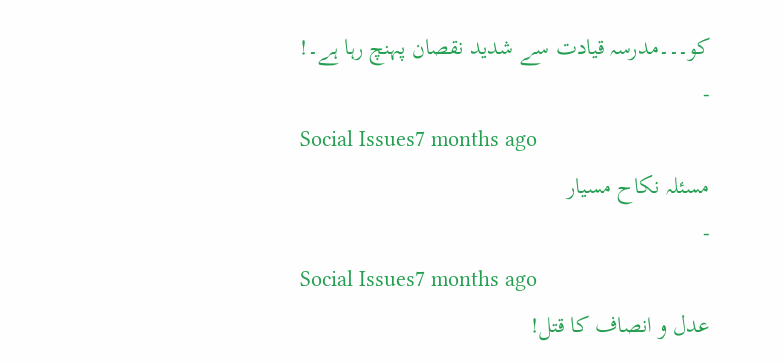کو۔۔۔مدرسہ قیادت سے شدید نقصان پہنچ رہا ہے۔!
-
Social Issues7 months ago
مسئلہ نکاح مسیار
-
Social Issues7 months ago
عدل و انصاف کا قتل!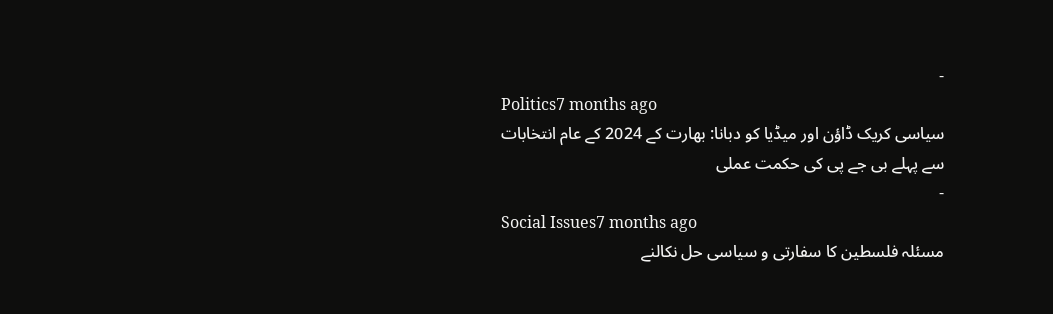-
Politics7 months ago
سیاسی کریک ڈاؤن اور میڈیا کو دبانا: بھارت کے 2024 کے عام انتخابات سے پہلے بی جے پی کی حکمت عملی
-
Social Issues7 months ago
مسئلہ فلسطین کا سفارتی و سیاسی حل نکالنے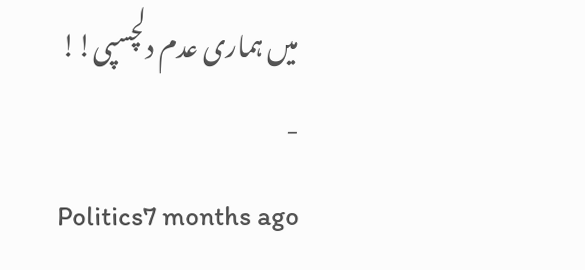میں ہماری عدم دلچسپی!!
-
Politics7 months ago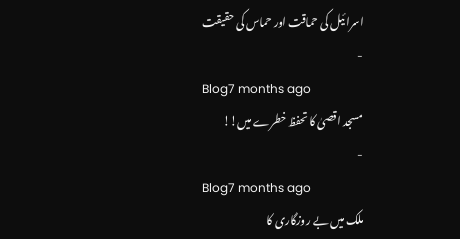اسرائیل کی حماقت اور حماس کی حقیقت
-
Blog7 months ago
مسجد اقصیٰ کا تحفظ خطرے میں!!
-
Blog7 months ago
ملک میں بے روزگاری کا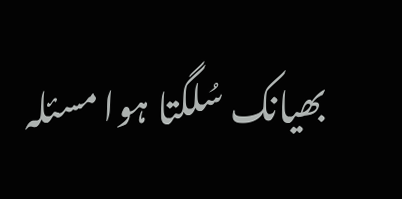بھیانک سُلگتا ہوا مسئلہ